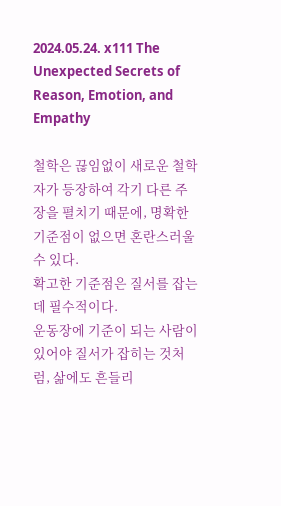2024.05.24. x111 The Unexpected Secrets of Reason, Emotion, and Empathy

철학은 끊임없이 새로운 철학자가 등장하여 각기 다른 주장을 펼치기 때문에, 명확한 기준점이 없으면 혼란스러울 수 있다.
확고한 기준점은 질서를 잡는 데 필수적이다.
운동장에 기준이 되는 사람이 있어야 질서가 잡히는 것처럼, 삶에도 흔들리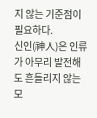지 않는 기준점이 필요하다.
신인(神人)은 인류가 아무리 발전해도 흔들리지 않는 모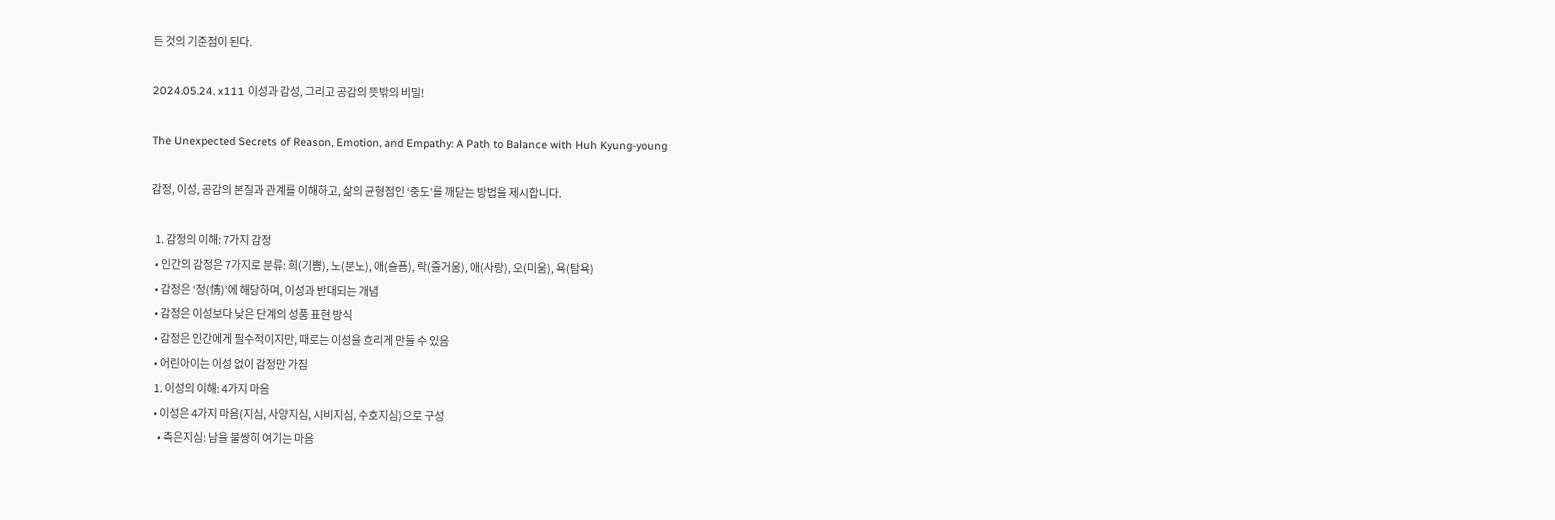든 것의 기준점이 된다.

2024.05.24. x111 이성과 감성, 그리고 공감의 뜻밖의 비밀!

The Unexpected Secrets of Reason, Emotion, and Empathy: A Path to Balance with Huh Kyung-young

감정, 이성, 공감의 본질과 관계를 이해하고, 삶의 균형점인 ‘중도’를 깨닫는 방법을 제시합니다.

  1. 감정의 이해: 7가지 감정
  • 인간의 감정은 7가지로 분류: 희(기쁨), 노(분노), 애(슬픔), 락(즐거움), 애(사랑), 오(미움), 욕(탐욕)
  • 감정은 ‘정(情)’에 해당하며, 이성과 반대되는 개념
  • 감정은 이성보다 낮은 단계의 성품 표현 방식
  • 감정은 인간에게 필수적이지만, 때로는 이성을 흐리게 만들 수 있음
  • 어린아이는 이성 없이 감정만 가짐
  1. 이성의 이해: 4가지 마음
  • 이성은 4가지 마음(지심, 사양지심, 시비지심, 수호지심)으로 구성
    • 측은지심: 남을 불쌍히 여기는 마음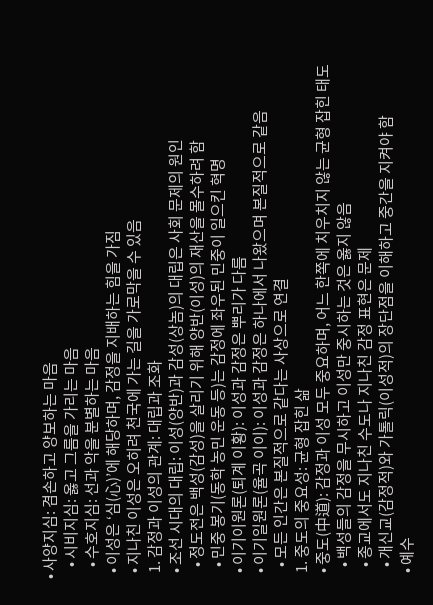• 사양지심: 겸손하고 양보하는 마음
    • 시비지심: 옳고 그름을 가리는 마음
    • 수호지심: 선과 악을 분별하는 마음
  • 이성은 ‘심(心)’에 해당하며, 감정을 지배하는 힘을 가짐
  • 지나친 이성은 오히려 천국에 가는 길을 가로막을 수 있음
  1. 감정과 이성의 관계: 대립과 조화
  • 조선 시대의 대립: 이성(양반)과 감성(상놈)의 대립은 사회 문제의 원인
    • 정도전은 백성(감성)을 살리기 위해 양반(이성)의 재산을 몰수하려 함
    • 민중 봉기(동학 농민 운동 등)는 감정에 좌우된 민중이 일으킨 혁명
  • 이기이원론(퇴계 이황): 이성과 감정은 뿌리가 다름
  • 이기일원론(율곡 이이): 이성과 감정은 하나에서 나왔으며 본질적으로 같음
    • 모든 인간은 본질적으로 같다는 사상으로 연결
  1. 중도의 중요성: 균형 잡힌 삶
  • 중도(中道): 감정과 이성 모두 중요하며, 어느 한쪽에 치우치지 않는 균형 잡힌 태도
    • 백성들의 감정을 무시하고 이성만 중시하는 것은 옳지 않음
    • 종교에서도 지나친 수도나 지나친 감정 표현은 문제
    • 개신교(감정적)와 가톨릭(이성적)의 장단점을 이해하고 중간을 지켜야 함
  • 예수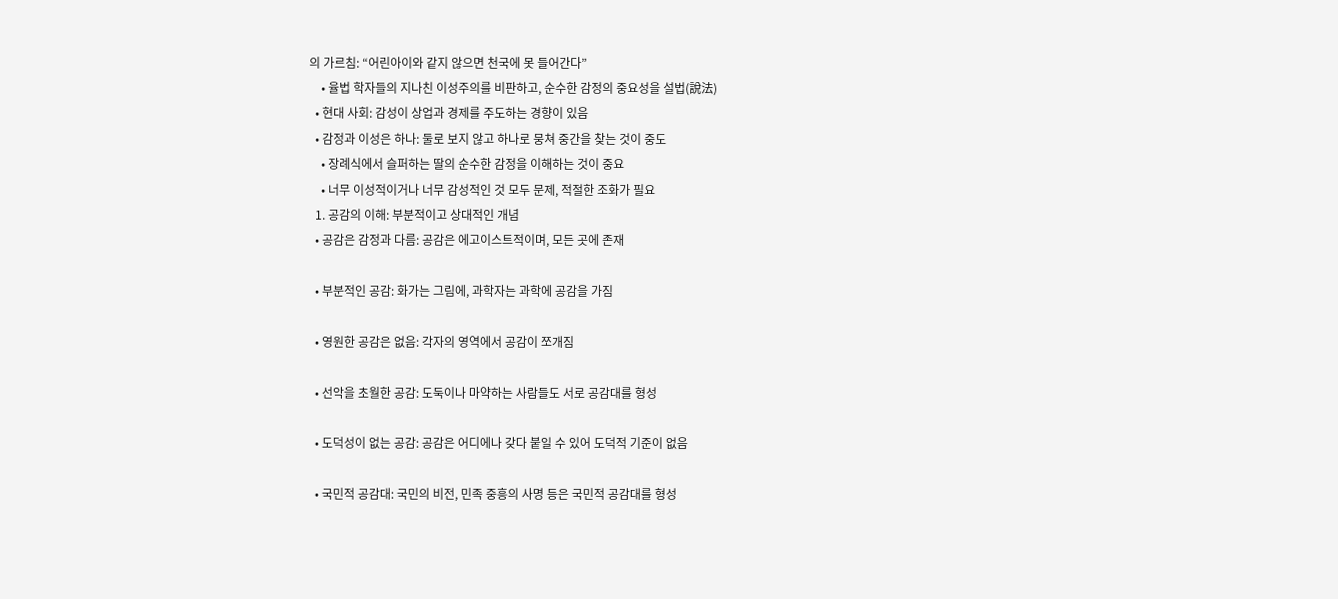의 가르침: “어린아이와 같지 않으면 천국에 못 들어간다”
    • 율법 학자들의 지나친 이성주의를 비판하고, 순수한 감정의 중요성을 설법(說法)
  • 현대 사회: 감성이 상업과 경제를 주도하는 경향이 있음
  • 감정과 이성은 하나: 둘로 보지 않고 하나로 뭉쳐 중간을 찾는 것이 중도
    • 장례식에서 슬퍼하는 딸의 순수한 감정을 이해하는 것이 중요
    • 너무 이성적이거나 너무 감성적인 것 모두 문제, 적절한 조화가 필요
  1. 공감의 이해: 부분적이고 상대적인 개념
  • 공감은 감정과 다름: 공감은 에고이스트적이며, 모든 곳에 존재

  • 부분적인 공감: 화가는 그림에, 과학자는 과학에 공감을 가짐

  • 영원한 공감은 없음: 각자의 영역에서 공감이 쪼개짐

  • 선악을 초월한 공감: 도둑이나 마약하는 사람들도 서로 공감대를 형성

  • 도덕성이 없는 공감: 공감은 어디에나 갖다 붙일 수 있어 도덕적 기준이 없음

  • 국민적 공감대: 국민의 비전, 민족 중흥의 사명 등은 국민적 공감대를 형성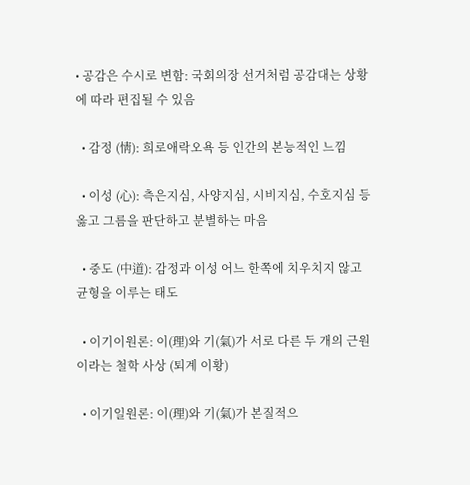• 공감은 수시로 변함: 국회의장 선거처럼 공감대는 상황에 따라 편집될 수 있음

  • 감정 (情): 희로애락오욕 등 인간의 본능적인 느낌

  • 이성 (心): 측은지심, 사양지심, 시비지심, 수호지심 등 옳고 그름을 판단하고 분별하는 마음

  • 중도 (中道): 감정과 이성 어느 한쪽에 치우치지 않고 균형을 이루는 태도

  • 이기이원론: 이(理)와 기(氣)가 서로 다른 두 개의 근원이라는 철학 사상 (퇴계 이황)

  • 이기일원론: 이(理)와 기(氣)가 본질적으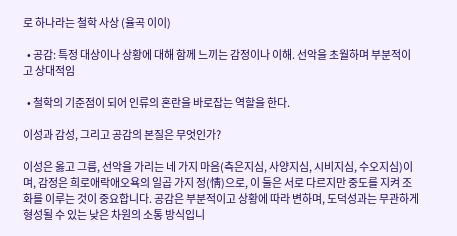로 하나라는 철학 사상 (율곡 이이)

  • 공감: 특정 대상이나 상황에 대해 함께 느끼는 감정이나 이해. 선악을 초월하며 부분적이고 상대적임

  • 철학의 기준점이 되어 인류의 혼란을 바로잡는 역할을 한다.

이성과 감성, 그리고 공감의 본질은 무엇인가?

이성은 옳고 그름, 선악을 가리는 네 가지 마음(측은지심, 사양지심, 시비지심, 수오지심)이며, 감정은 희로애락애오욕의 일곱 가지 정(情)으로, 이 둘은 서로 다르지만 중도를 지켜 조화를 이루는 것이 중요합니다. 공감은 부분적이고 상황에 따라 변하며, 도덕성과는 무관하게 형성될 수 있는 낮은 차원의 소통 방식입니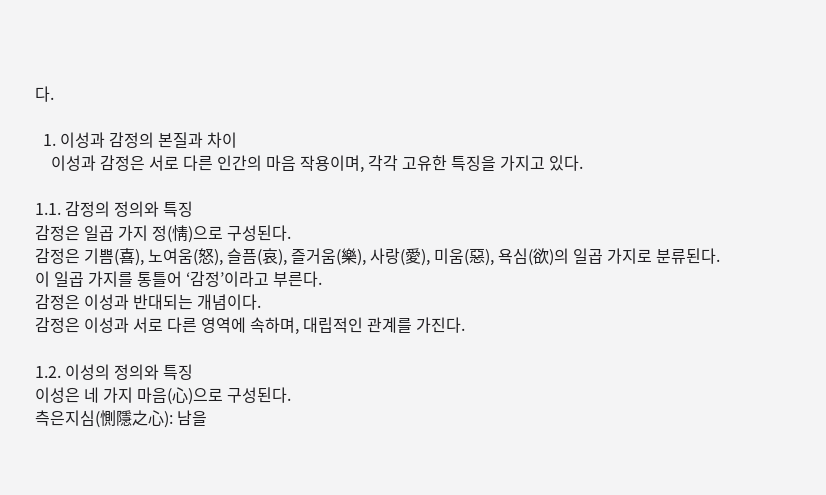다.

  1. 이성과 감정의 본질과 차이
    이성과 감정은 서로 다른 인간의 마음 작용이며, 각각 고유한 특징을 가지고 있다.

1.1. 감정의 정의와 특징
감정은 일곱 가지 정(情)으로 구성된다.
감정은 기쁨(喜), 노여움(怒), 슬픔(哀), 즐거움(樂), 사랑(愛), 미움(惡), 욕심(欲)의 일곱 가지로 분류된다.
이 일곱 가지를 통틀어 ‘감정’이라고 부른다.
감정은 이성과 반대되는 개념이다.
감정은 이성과 서로 다른 영역에 속하며, 대립적인 관계를 가진다.

1.2. 이성의 정의와 특징
이성은 네 가지 마음(心)으로 구성된다.
측은지심(惻隱之心): 남을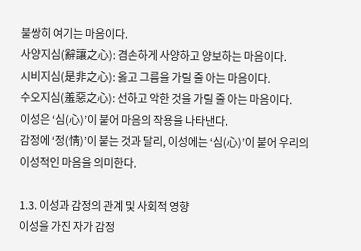불쌍히 여기는 마음이다.
사양지심(辭讓之心): 겸손하게 사양하고 양보하는 마음이다.
시비지심(是非之心): 옳고 그름을 가릴 줄 아는 마음이다.
수오지심(羞惡之心): 선하고 악한 것을 가릴 줄 아는 마음이다.
이성은 ‘심(心)’이 붙어 마음의 작용을 나타낸다.
감정에 ‘정(情)’이 붙는 것과 달리, 이성에는 ‘심(心)’이 붙어 우리의 이성적인 마음을 의미한다.

1.3. 이성과 감정의 관계 및 사회적 영향
이성을 가진 자가 감정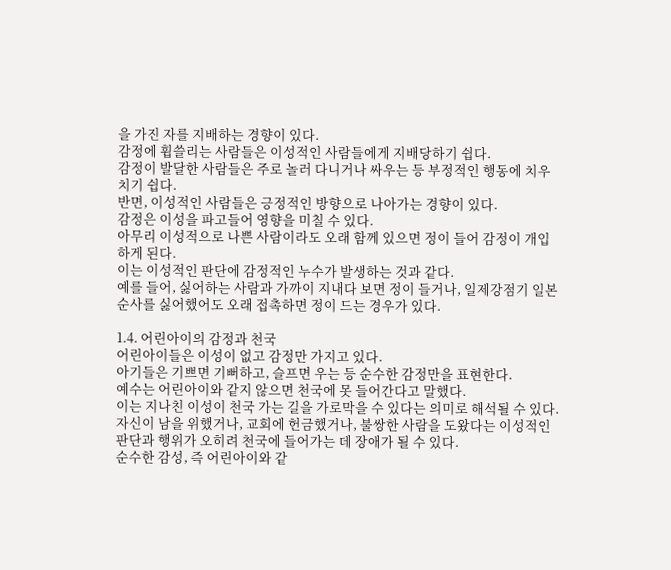을 가진 자를 지배하는 경향이 있다.
감정에 휩쓸리는 사람들은 이성적인 사람들에게 지배당하기 쉽다.
감정이 발달한 사람들은 주로 놀러 다니거나 싸우는 등 부정적인 행동에 치우치기 쉽다.
반면, 이성적인 사람들은 긍정적인 방향으로 나아가는 경향이 있다.
감정은 이성을 파고들어 영향을 미칠 수 있다.
아무리 이성적으로 나쁜 사람이라도 오래 함께 있으면 정이 들어 감정이 개입하게 된다.
이는 이성적인 판단에 감정적인 누수가 발생하는 것과 같다.
예를 들어, 싫어하는 사람과 가까이 지내다 보면 정이 들거나, 일제강점기 일본 순사를 싫어했어도 오래 접촉하면 정이 드는 경우가 있다.

1.4. 어린아이의 감정과 천국
어린아이들은 이성이 없고 감정만 가지고 있다.
아기들은 기쁘면 기뻐하고, 슬프면 우는 등 순수한 감정만을 표현한다.
예수는 어린아이와 같지 않으면 천국에 못 들어간다고 말했다.
이는 지나친 이성이 천국 가는 길을 가로막을 수 있다는 의미로 해석될 수 있다.
자신이 남을 위했거나, 교회에 헌금했거나, 불쌍한 사람을 도왔다는 이성적인 판단과 행위가 오히려 천국에 들어가는 데 장애가 될 수 있다.
순수한 감성, 즉 어린아이와 같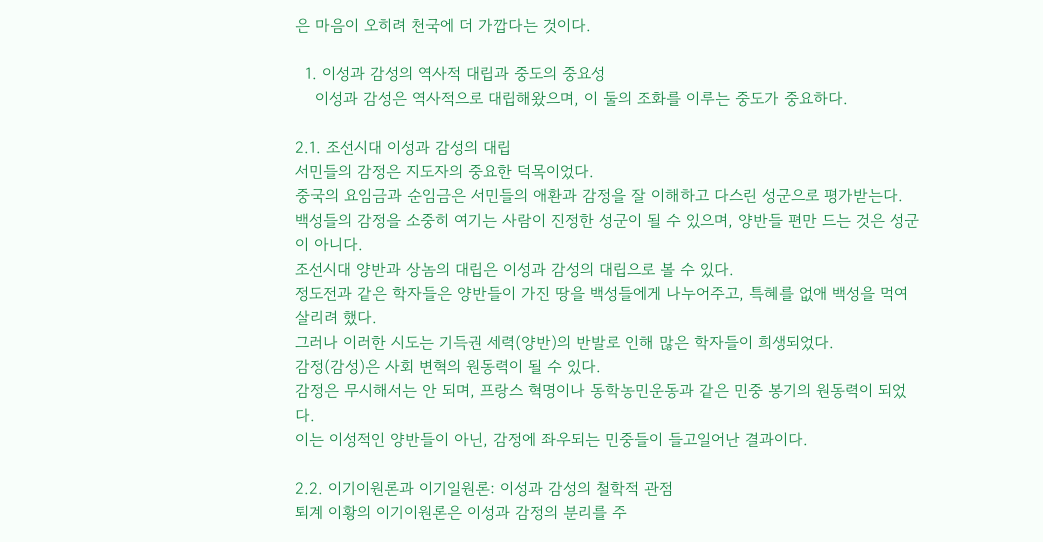은 마음이 오히려 천국에 더 가깝다는 것이다.

  1. 이성과 감성의 역사적 대립과 중도의 중요성
    이성과 감성은 역사적으로 대립해왔으며, 이 둘의 조화를 이루는 중도가 중요하다.

2.1. 조선시대 이성과 감성의 대립
서민들의 감정은 지도자의 중요한 덕목이었다.
중국의 요임금과 순임금은 서민들의 애환과 감정을 잘 이해하고 다스린 성군으로 평가받는다.
백성들의 감정을 소중히 여기는 사람이 진정한 성군이 될 수 있으며, 양반들 편만 드는 것은 성군이 아니다.
조선시대 양반과 상놈의 대립은 이성과 감성의 대립으로 볼 수 있다.
정도전과 같은 학자들은 양반들이 가진 땅을 백성들에게 나누어주고, 특혜를 없애 백성을 먹여 살리려 했다.
그러나 이러한 시도는 기득권 세력(양반)의 반발로 인해 많은 학자들이 희생되었다.
감정(감성)은 사회 변혁의 원동력이 될 수 있다.
감정은 무시해서는 안 되며, 프랑스 혁명이나 동학농민운동과 같은 민중 봉기의 원동력이 되었다.
이는 이성적인 양반들이 아닌, 감정에 좌우되는 민중들이 들고일어난 결과이다.

2.2. 이기이원론과 이기일원론: 이성과 감성의 철학적 관점
퇴계 이황의 이기이원론은 이성과 감정의 분리를 주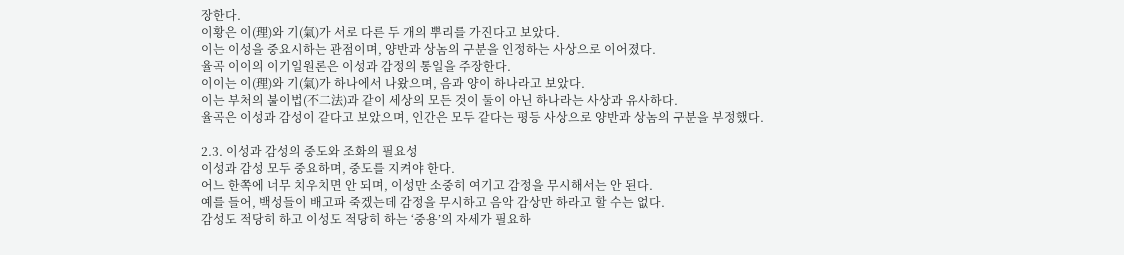장한다.
이황은 이(理)와 기(氣)가 서로 다른 두 개의 뿌리를 가진다고 보았다.
이는 이성을 중요시하는 관점이며, 양반과 상놈의 구분을 인정하는 사상으로 이어졌다.
율곡 이이의 이기일원론은 이성과 감정의 통일을 주장한다.
이이는 이(理)와 기(氣)가 하나에서 나왔으며, 음과 양이 하나라고 보았다.
이는 부처의 불이법(不二法)과 같이 세상의 모든 것이 둘이 아닌 하나라는 사상과 유사하다.
율곡은 이성과 감성이 같다고 보았으며, 인간은 모두 같다는 평등 사상으로 양반과 상놈의 구분을 부정했다.

2.3. 이성과 감성의 중도와 조화의 필요성
이성과 감성 모두 중요하며, 중도를 지켜야 한다.
어느 한쪽에 너무 치우치면 안 되며, 이성만 소중히 여기고 감정을 무시해서는 안 된다.
예를 들어, 백성들이 배고파 죽겠는데 감정을 무시하고 음악 감상만 하라고 할 수는 없다.
감성도 적당히 하고 이성도 적당히 하는 ‘중용’의 자세가 필요하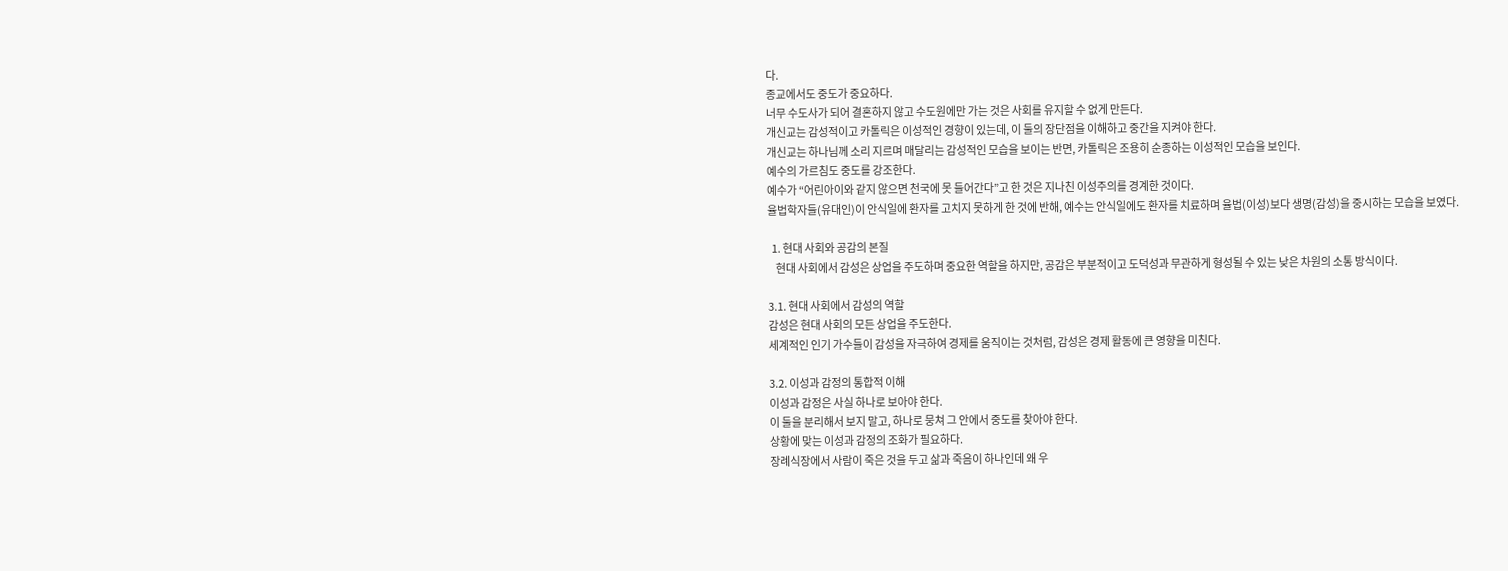다.
종교에서도 중도가 중요하다.
너무 수도사가 되어 결혼하지 않고 수도원에만 가는 것은 사회를 유지할 수 없게 만든다.
개신교는 감성적이고 카톨릭은 이성적인 경향이 있는데, 이 둘의 장단점을 이해하고 중간을 지켜야 한다.
개신교는 하나님께 소리 지르며 매달리는 감성적인 모습을 보이는 반면, 카톨릭은 조용히 순종하는 이성적인 모습을 보인다.
예수의 가르침도 중도를 강조한다.
예수가 “어린아이와 같지 않으면 천국에 못 들어간다”고 한 것은 지나친 이성주의를 경계한 것이다.
율법학자들(유대인)이 안식일에 환자를 고치지 못하게 한 것에 반해, 예수는 안식일에도 환자를 치료하며 율법(이성)보다 생명(감성)을 중시하는 모습을 보였다.

  1. 현대 사회와 공감의 본질
    현대 사회에서 감성은 상업을 주도하며 중요한 역할을 하지만, 공감은 부분적이고 도덕성과 무관하게 형성될 수 있는 낮은 차원의 소통 방식이다.

3.1. 현대 사회에서 감성의 역할
감성은 현대 사회의 모든 상업을 주도한다.
세계적인 인기 가수들이 감성을 자극하여 경제를 움직이는 것처럼, 감성은 경제 활동에 큰 영향을 미친다.

3.2. 이성과 감정의 통합적 이해
이성과 감정은 사실 하나로 보아야 한다.
이 둘을 분리해서 보지 말고, 하나로 뭉쳐 그 안에서 중도를 찾아야 한다.
상황에 맞는 이성과 감정의 조화가 필요하다.
장례식장에서 사람이 죽은 것을 두고 삶과 죽음이 하나인데 왜 우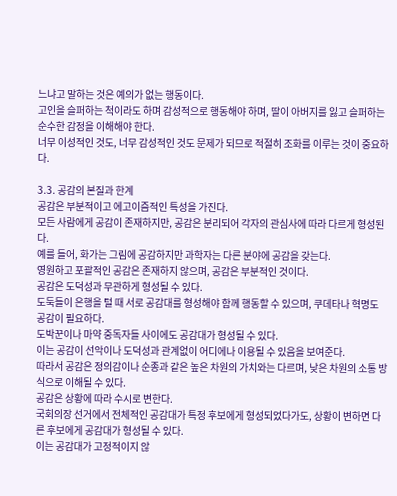느냐고 말하는 것은 예의가 없는 행동이다.
고인을 슬퍼하는 척이라도 하며 감성적으로 행동해야 하며, 딸이 아버지를 잃고 슬퍼하는 순수한 감정을 이해해야 한다.
너무 이성적인 것도, 너무 감성적인 것도 문제가 되므로 적절히 조화를 이루는 것이 중요하다.

3.3. 공감의 본질과 한계
공감은 부분적이고 에고이즘적인 특성을 가진다.
모든 사람에게 공감이 존재하지만, 공감은 분리되어 각자의 관심사에 따라 다르게 형성된다.
예를 들어, 화가는 그림에 공감하지만 과학자는 다른 분야에 공감을 갖는다.
영원하고 포괄적인 공감은 존재하지 않으며, 공감은 부분적인 것이다.
공감은 도덕성과 무관하게 형성될 수 있다.
도둑들이 은행을 털 때 서로 공감대를 형성해야 함께 행동할 수 있으며, 쿠데타나 혁명도 공감이 필요하다.
도박꾼이나 마약 중독자들 사이에도 공감대가 형성될 수 있다.
이는 공감이 선악이나 도덕성과 관계없이 어디에나 이용될 수 있음을 보여준다.
따라서 공감은 정의감이나 순종과 같은 높은 차원의 가치와는 다르며, 낮은 차원의 소통 방식으로 이해될 수 있다.
공감은 상황에 따라 수시로 변한다.
국회의장 선거에서 전체적인 공감대가 특정 후보에게 형성되었다가도, 상황이 변하면 다른 후보에게 공감대가 형성될 수 있다.
이는 공감대가 고정적이지 않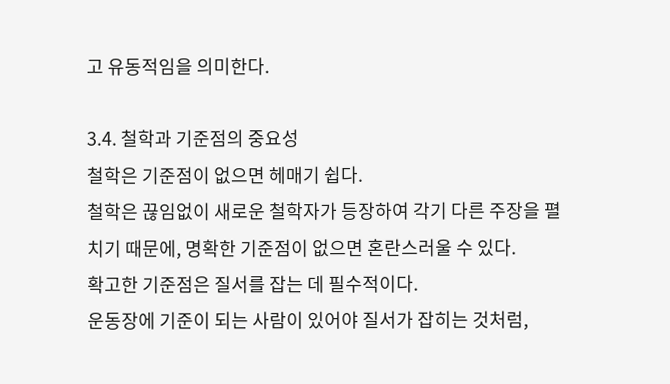고 유동적임을 의미한다.

3.4. 철학과 기준점의 중요성
철학은 기준점이 없으면 헤매기 쉽다.
철학은 끊임없이 새로운 철학자가 등장하여 각기 다른 주장을 펼치기 때문에, 명확한 기준점이 없으면 혼란스러울 수 있다.
확고한 기준점은 질서를 잡는 데 필수적이다.
운동장에 기준이 되는 사람이 있어야 질서가 잡히는 것처럼,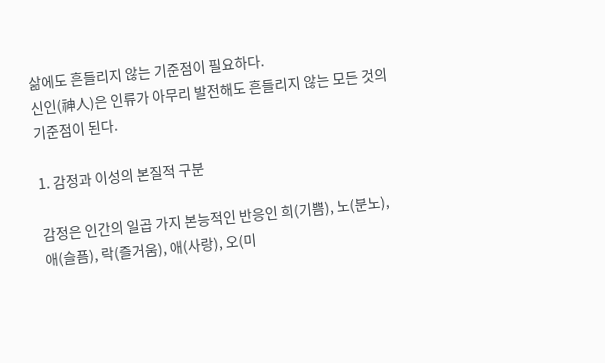삶에도 흔들리지 않는 기준점이 필요하다.
신인(神人)은 인류가 아무리 발전해도 흔들리지 않는 모든 것의 기준점이 된다.

1. 감정과 이성의 본질적 구분

감정은 인간의 일곱 가지 본능적인 반응인 희(기쁨), 노(분노), 애(슬픔), 락(즐거움), 애(사랑), 오(미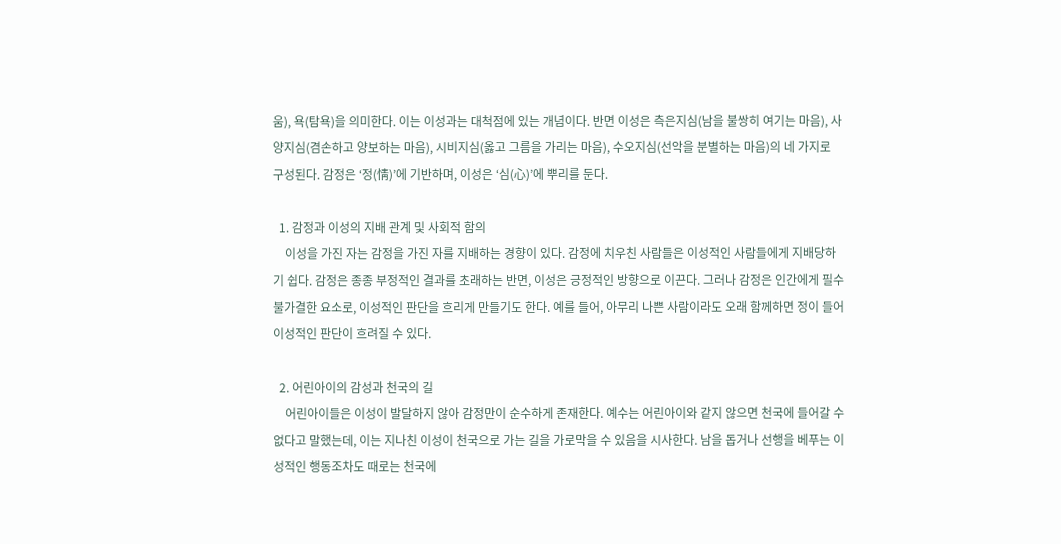움), 욕(탐욕)을 의미한다. 이는 이성과는 대척점에 있는 개념이다. 반면 이성은 측은지심(남을 불쌍히 여기는 마음), 사양지심(겸손하고 양보하는 마음), 시비지심(옳고 그름을 가리는 마음), 수오지심(선악을 분별하는 마음)의 네 가지로 구성된다. 감정은 ‘정(情)’에 기반하며, 이성은 ‘심(心)’에 뿌리를 둔다.

  1. 감정과 이성의 지배 관계 및 사회적 함의
    이성을 가진 자는 감정을 가진 자를 지배하는 경향이 있다. 감정에 치우친 사람들은 이성적인 사람들에게 지배당하기 쉽다. 감정은 종종 부정적인 결과를 초래하는 반면, 이성은 긍정적인 방향으로 이끈다. 그러나 감정은 인간에게 필수불가결한 요소로, 이성적인 판단을 흐리게 만들기도 한다. 예를 들어, 아무리 나쁜 사람이라도 오래 함께하면 정이 들어 이성적인 판단이 흐려질 수 있다.

  2. 어린아이의 감성과 천국의 길
    어린아이들은 이성이 발달하지 않아 감정만이 순수하게 존재한다. 예수는 어린아이와 같지 않으면 천국에 들어갈 수 없다고 말했는데, 이는 지나친 이성이 천국으로 가는 길을 가로막을 수 있음을 시사한다. 남을 돕거나 선행을 베푸는 이성적인 행동조차도 때로는 천국에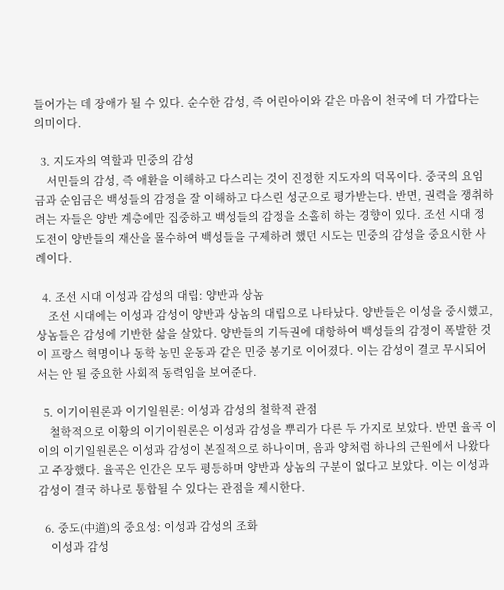들어가는 데 장애가 될 수 있다. 순수한 감성, 즉 어린아이와 같은 마음이 천국에 더 가깝다는 의미이다.

  3. 지도자의 역할과 민중의 감성
    서민들의 감성, 즉 애환을 이해하고 다스리는 것이 진정한 지도자의 덕목이다. 중국의 요임금과 순임금은 백성들의 감정을 잘 이해하고 다스린 성군으로 평가받는다. 반면, 권력을 쟁취하려는 자들은 양반 계층에만 집중하고 백성들의 감정을 소홀히 하는 경향이 있다. 조선 시대 정도전이 양반들의 재산을 몰수하여 백성들을 구제하려 했던 시도는 민중의 감성을 중요시한 사례이다.

  4. 조선 시대 이성과 감성의 대립: 양반과 상놈
    조선 시대에는 이성과 감성이 양반과 상놈의 대립으로 나타났다. 양반들은 이성을 중시했고, 상놈들은 감성에 기반한 삶을 살았다. 양반들의 기득권에 대항하여 백성들의 감정이 폭발한 것이 프랑스 혁명이나 동학 농민 운동과 같은 민중 봉기로 이어졌다. 이는 감성이 결코 무시되어서는 안 될 중요한 사회적 동력임을 보여준다.

  5. 이기이원론과 이기일원론: 이성과 감성의 철학적 관점
    철학적으로 이황의 이기이원론은 이성과 감성을 뿌리가 다른 두 가지로 보았다. 반면 율곡 이이의 이기일원론은 이성과 감성이 본질적으로 하나이며, 음과 양처럼 하나의 근원에서 나왔다고 주장했다. 율곡은 인간은 모두 평등하며 양반과 상놈의 구분이 없다고 보았다. 이는 이성과 감성이 결국 하나로 통합될 수 있다는 관점을 제시한다.

  6. 중도(中道)의 중요성: 이성과 감성의 조화
    이성과 감성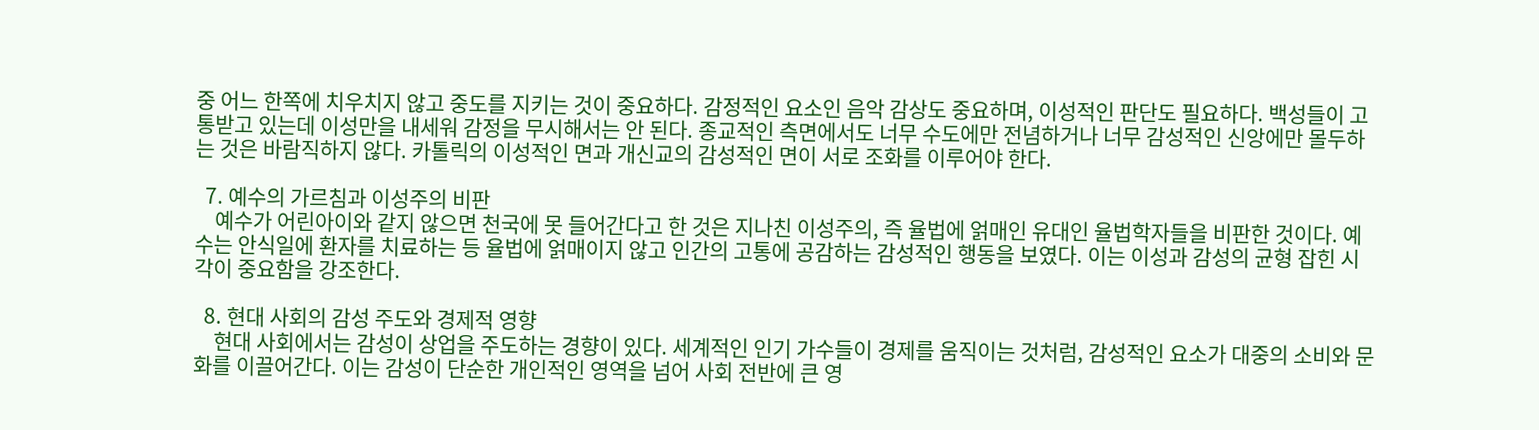중 어느 한쪽에 치우치지 않고 중도를 지키는 것이 중요하다. 감정적인 요소인 음악 감상도 중요하며, 이성적인 판단도 필요하다. 백성들이 고통받고 있는데 이성만을 내세워 감정을 무시해서는 안 된다. 종교적인 측면에서도 너무 수도에만 전념하거나 너무 감성적인 신앙에만 몰두하는 것은 바람직하지 않다. 카톨릭의 이성적인 면과 개신교의 감성적인 면이 서로 조화를 이루어야 한다.

  7. 예수의 가르침과 이성주의 비판
    예수가 어린아이와 같지 않으면 천국에 못 들어간다고 한 것은 지나친 이성주의, 즉 율법에 얽매인 유대인 율법학자들을 비판한 것이다. 예수는 안식일에 환자를 치료하는 등 율법에 얽매이지 않고 인간의 고통에 공감하는 감성적인 행동을 보였다. 이는 이성과 감성의 균형 잡힌 시각이 중요함을 강조한다.

  8. 현대 사회의 감성 주도와 경제적 영향
    현대 사회에서는 감성이 상업을 주도하는 경향이 있다. 세계적인 인기 가수들이 경제를 움직이는 것처럼, 감성적인 요소가 대중의 소비와 문화를 이끌어간다. 이는 감성이 단순한 개인적인 영역을 넘어 사회 전반에 큰 영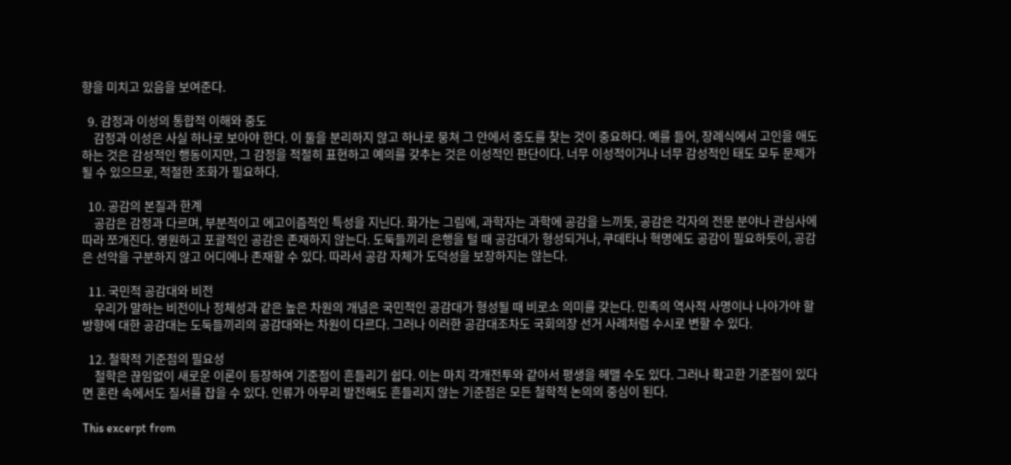향을 미치고 있음을 보여준다.

  9. 감정과 이성의 통합적 이해와 중도
    감정과 이성은 사실 하나로 보아야 한다. 이 둘을 분리하지 않고 하나로 뭉쳐 그 안에서 중도를 찾는 것이 중요하다. 예를 들어, 장례식에서 고인을 애도하는 것은 감성적인 행동이지만, 그 감정을 적절히 표현하고 예의를 갖추는 것은 이성적인 판단이다. 너무 이성적이거나 너무 감성적인 태도 모두 문제가 될 수 있으므로, 적절한 조화가 필요하다.

  10. 공감의 본질과 한계
    공감은 감정과 다르며, 부분적이고 에고이즘적인 특성을 지닌다. 화가는 그림에, 과학자는 과학에 공감을 느끼듯, 공감은 각자의 전문 분야나 관심사에 따라 쪼개진다. 영원하고 포괄적인 공감은 존재하지 않는다. 도둑들끼리 은행을 털 때 공감대가 형성되거나, 쿠데타나 혁명에도 공감이 필요하듯이, 공감은 선악을 구분하지 않고 어디에나 존재할 수 있다. 따라서 공감 자체가 도덕성을 보장하지는 않는다.

  11. 국민적 공감대와 비전
    우리가 말하는 비전이나 정체성과 같은 높은 차원의 개념은 국민적인 공감대가 형성될 때 비로소 의미를 갖는다. 민족의 역사적 사명이나 나아가야 할 방향에 대한 공감대는 도둑들끼리의 공감대와는 차원이 다르다. 그러나 이러한 공감대조차도 국회의장 선거 사례처럼 수시로 변할 수 있다.

  12. 철학적 기준점의 필요성
    철학은 끊임없이 새로운 이론이 등장하여 기준점이 흔들리기 쉽다. 이는 마치 각개전투와 같아서 평생을 헤맬 수도 있다. 그러나 확고한 기준점이 있다면 혼란 속에서도 질서를 잡을 수 있다. 인류가 아무리 발전해도 흔들리지 않는 기준점은 모든 철학적 논의의 중심이 된다.

This excerpt from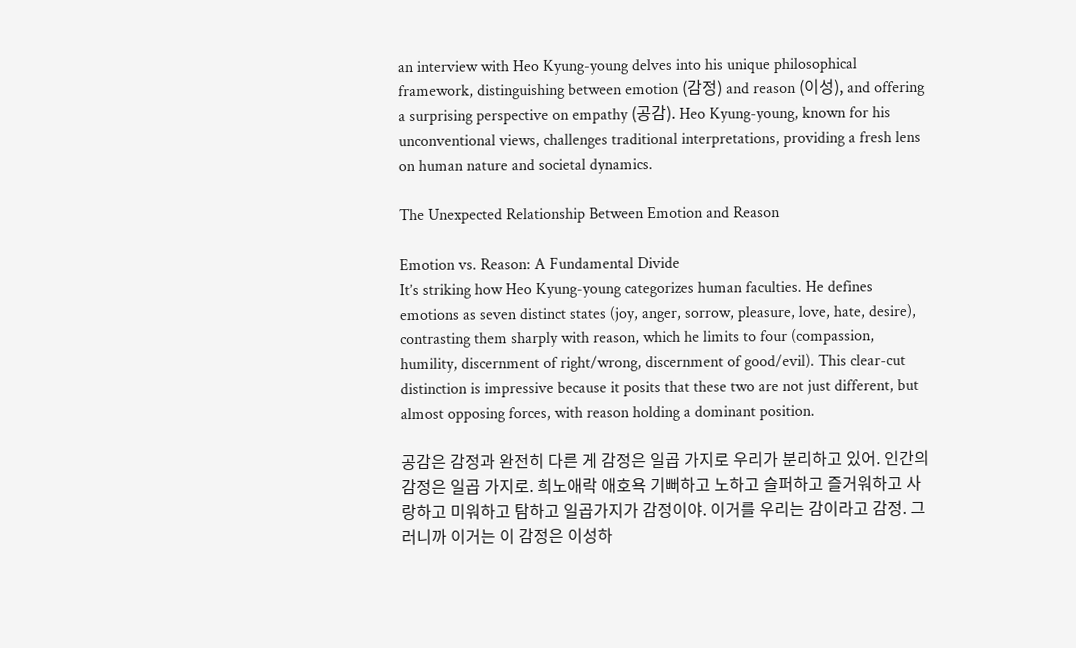an interview with Heo Kyung-young delves into his unique philosophical framework, distinguishing between emotion (감정) and reason (이성), and offering a surprising perspective on empathy (공감). Heo Kyung-young, known for his unconventional views, challenges traditional interpretations, providing a fresh lens on human nature and societal dynamics.

The Unexpected Relationship Between Emotion and Reason

Emotion vs. Reason: A Fundamental Divide
It’s striking how Heo Kyung-young categorizes human faculties. He defines emotions as seven distinct states (joy, anger, sorrow, pleasure, love, hate, desire), contrasting them sharply with reason, which he limits to four (compassion, humility, discernment of right/wrong, discernment of good/evil). This clear-cut distinction is impressive because it posits that these two are not just different, but almost opposing forces, with reason holding a dominant position.

공감은 감정과 완전히 다른 게 감정은 일곱 가지로 우리가 분리하고 있어. 인간의 감정은 일곱 가지로. 희노애락 애호욕 기뻐하고 노하고 슬퍼하고 즐거워하고 사랑하고 미워하고 탐하고 일곱가지가 감정이야. 이거를 우리는 감이라고 감정. 그러니까 이거는 이 감정은 이성하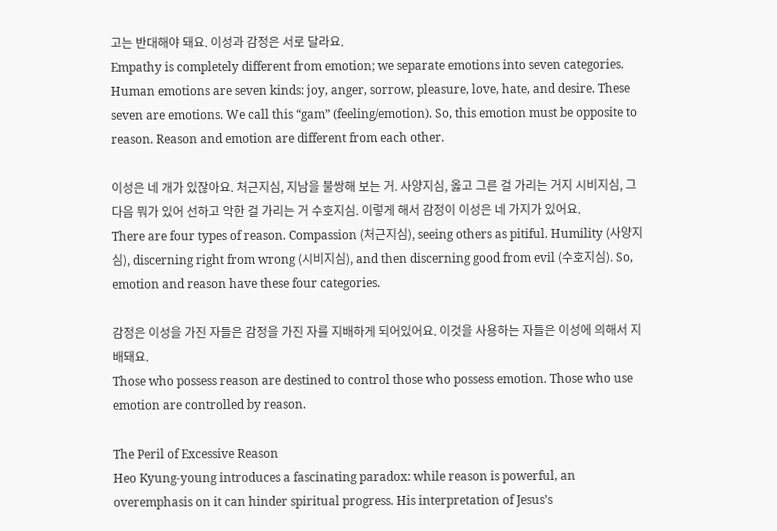고는 반대해야 돼요. 이성과 감정은 서로 달라요.
Empathy is completely different from emotion; we separate emotions into seven categories. Human emotions are seven kinds: joy, anger, sorrow, pleasure, love, hate, and desire. These seven are emotions. We call this “gam” (feeling/emotion). So, this emotion must be opposite to reason. Reason and emotion are different from each other.

이성은 네 개가 있잖아요. 처근지심, 지남을 불쌍해 보는 거. 사양지심, 옳고 그른 걸 가리는 거지 시비지심, 그 다음 뭐가 있어 선하고 악한 걸 가리는 거 수호지심. 이렇게 해서 감정이 이성은 네 가지가 있어요.
There are four types of reason. Compassion (처근지심), seeing others as pitiful. Humility (사양지심), discerning right from wrong (시비지심), and then discerning good from evil (수호지심). So, emotion and reason have these four categories.

감정은 이성을 가진 자들은 감정을 가진 자를 지배하게 되어있어요. 이것을 사용하는 자들은 이성에 의해서 지배돼요.
Those who possess reason are destined to control those who possess emotion. Those who use emotion are controlled by reason.

The Peril of Excessive Reason
Heo Kyung-young introduces a fascinating paradox: while reason is powerful, an overemphasis on it can hinder spiritual progress. His interpretation of Jesus’s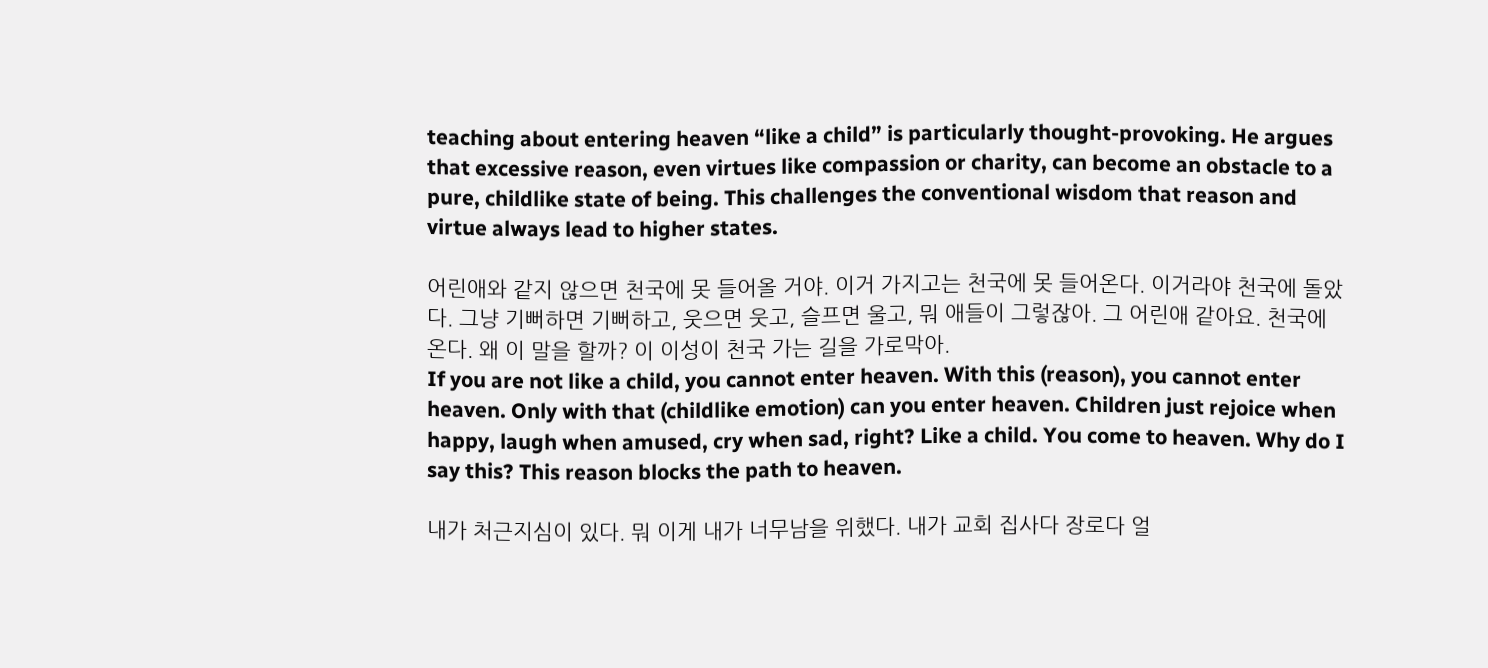teaching about entering heaven “like a child” is particularly thought-provoking. He argues that excessive reason, even virtues like compassion or charity, can become an obstacle to a pure, childlike state of being. This challenges the conventional wisdom that reason and virtue always lead to higher states.

어린애와 같지 않으면 천국에 못 들어올 거야. 이거 가지고는 천국에 못 들어온다. 이거라야 천국에 돌았다. 그냥 기뻐하면 기뻐하고, 웃으면 웃고, 슬프면 울고, 뭐 애들이 그렇잖아. 그 어린애 같아요. 천국에 온다. 왜 이 말을 할까? 이 이성이 천국 가는 길을 가로막아.
If you are not like a child, you cannot enter heaven. With this (reason), you cannot enter heaven. Only with that (childlike emotion) can you enter heaven. Children just rejoice when happy, laugh when amused, cry when sad, right? Like a child. You come to heaven. Why do I say this? This reason blocks the path to heaven.

내가 처근지심이 있다. 뭐 이게 내가 너무남을 위했다. 내가 교회 집사다 장로다 얼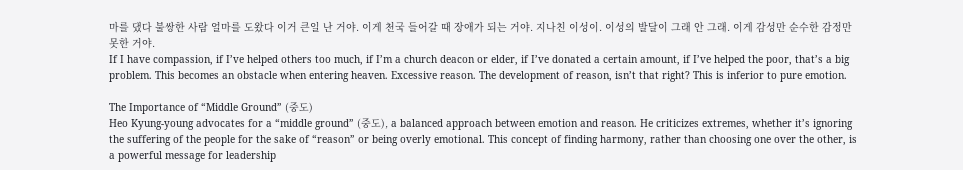마를 댔다 불쌍한 사람 얼마를 도왔다 이거 큰일 난 거야. 이게 천국 들어갈 때 장애가 되는 거야. 지나친 이성이. 이성의 발달이 그래 안 그래. 이게 감성만 순수한 감정만 못한 거야.
If I have compassion, if I’ve helped others too much, if I’m a church deacon or elder, if I’ve donated a certain amount, if I’ve helped the poor, that’s a big problem. This becomes an obstacle when entering heaven. Excessive reason. The development of reason, isn’t that right? This is inferior to pure emotion.

The Importance of “Middle Ground” (중도)
Heo Kyung-young advocates for a “middle ground” (중도), a balanced approach between emotion and reason. He criticizes extremes, whether it’s ignoring the suffering of the people for the sake of “reason” or being overly emotional. This concept of finding harmony, rather than choosing one over the other, is a powerful message for leadership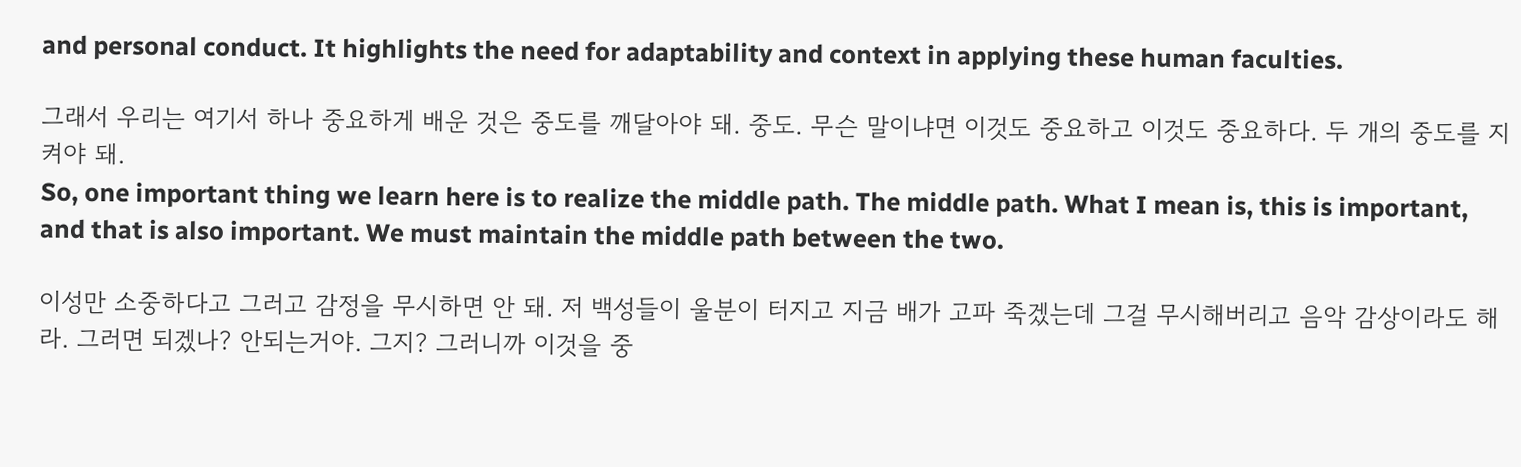and personal conduct. It highlights the need for adaptability and context in applying these human faculties.

그래서 우리는 여기서 하나 중요하게 배운 것은 중도를 깨달아야 돼. 중도. 무슨 말이냐면 이것도 중요하고 이것도 중요하다. 두 개의 중도를 지켜야 돼.
So, one important thing we learn here is to realize the middle path. The middle path. What I mean is, this is important, and that is also important. We must maintain the middle path between the two.

이성만 소중하다고 그러고 감정을 무시하면 안 돼. 저 백성들이 울분이 터지고 지금 배가 고파 죽겠는데 그걸 무시해버리고 음악 감상이라도 해라. 그러면 되겠나? 안되는거야. 그지? 그러니까 이것을 중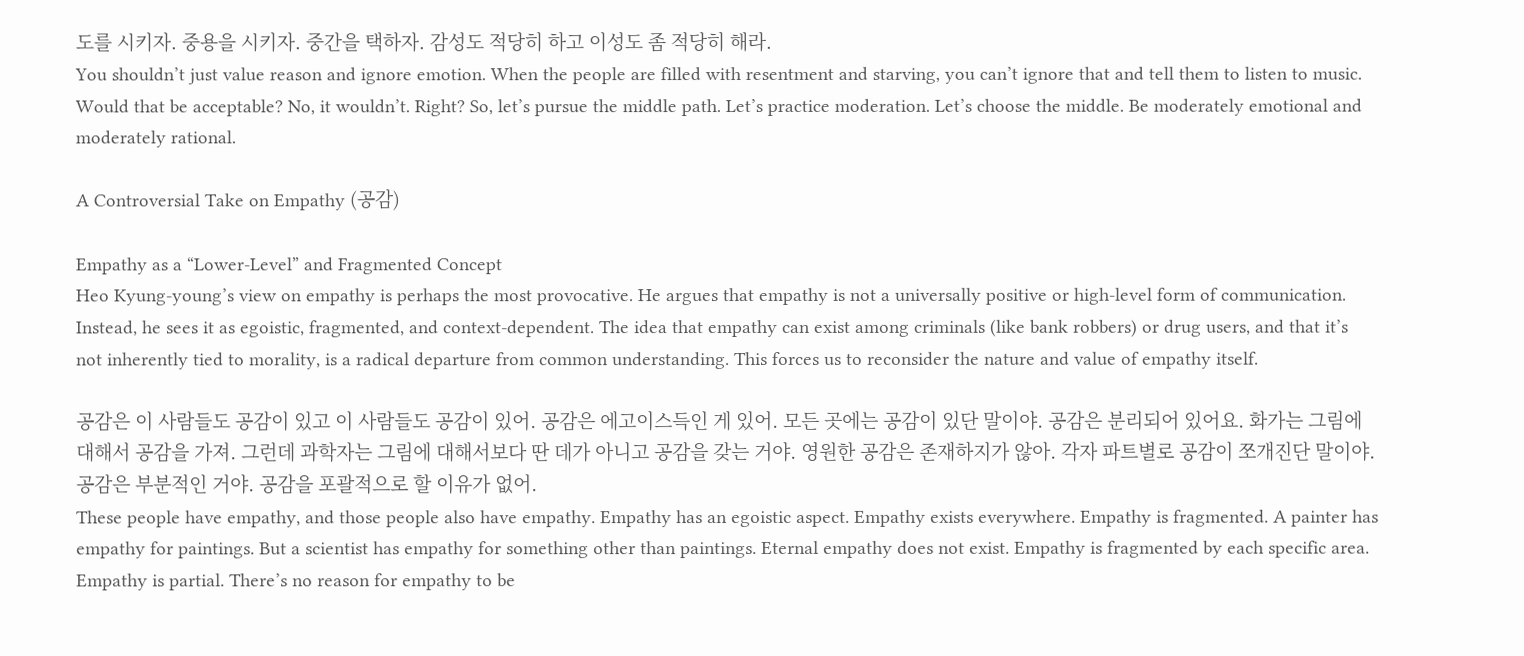도를 시키자. 중용을 시키자. 중간을 택하자. 감성도 적당히 하고 이성도 좀 적당히 해라.
You shouldn’t just value reason and ignore emotion. When the people are filled with resentment and starving, you can’t ignore that and tell them to listen to music. Would that be acceptable? No, it wouldn’t. Right? So, let’s pursue the middle path. Let’s practice moderation. Let’s choose the middle. Be moderately emotional and moderately rational.

A Controversial Take on Empathy (공감)

Empathy as a “Lower-Level” and Fragmented Concept
Heo Kyung-young’s view on empathy is perhaps the most provocative. He argues that empathy is not a universally positive or high-level form of communication. Instead, he sees it as egoistic, fragmented, and context-dependent. The idea that empathy can exist among criminals (like bank robbers) or drug users, and that it’s not inherently tied to morality, is a radical departure from common understanding. This forces us to reconsider the nature and value of empathy itself.

공감은 이 사람들도 공감이 있고 이 사람들도 공감이 있어. 공감은 에고이스득인 게 있어. 모든 곳에는 공감이 있단 말이야. 공감은 분리되어 있어요. 화가는 그림에 대해서 공감을 가져. 그런데 과학자는 그림에 대해서보다 딴 데가 아니고 공감을 갖는 거야. 영원한 공감은 존재하지가 않아. 각자 파트별로 공감이 쪼개진단 말이야. 공감은 부분적인 거야. 공감을 포괄적으로 할 이유가 없어.
These people have empathy, and those people also have empathy. Empathy has an egoistic aspect. Empathy exists everywhere. Empathy is fragmented. A painter has empathy for paintings. But a scientist has empathy for something other than paintings. Eternal empathy does not exist. Empathy is fragmented by each specific area. Empathy is partial. There’s no reason for empathy to be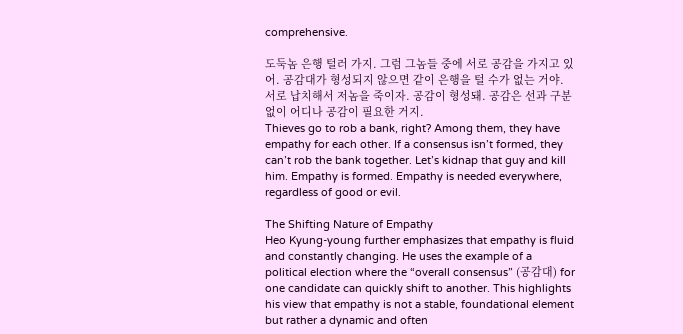comprehensive.

도둑놈 은행 털러 가지. 그럼 그놈들 중에 서로 공감을 가지고 있어. 공감대가 형성되지 않으면 같이 은행을 털 수가 없는 거야. 서로 납치해서 저놈을 죽이자. 공감이 형성돼. 공감은 선과 구분 없이 어디나 공감이 필요한 거지.
Thieves go to rob a bank, right? Among them, they have empathy for each other. If a consensus isn’t formed, they can’t rob the bank together. Let’s kidnap that guy and kill him. Empathy is formed. Empathy is needed everywhere, regardless of good or evil.

The Shifting Nature of Empathy
Heo Kyung-young further emphasizes that empathy is fluid and constantly changing. He uses the example of a political election where the “overall consensus” (공감대) for one candidate can quickly shift to another. This highlights his view that empathy is not a stable, foundational element but rather a dynamic and often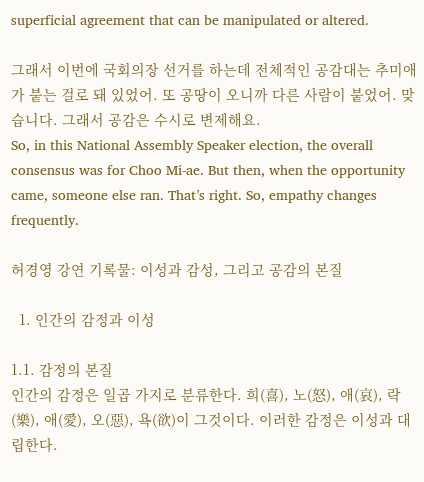superficial agreement that can be manipulated or altered.

그래서 이번에 국회의장 선거를 하는데 전체적인 공감대는 추미애가 붙는 걸로 돼 있었어. 또 공땅이 오니까 다른 사람이 붙었어. 맞습니다. 그래서 공감은 수시로 변제해요.
So, in this National Assembly Speaker election, the overall consensus was for Choo Mi-ae. But then, when the opportunity came, someone else ran. That’s right. So, empathy changes frequently.

허경영 강연 기록물: 이성과 감성, 그리고 공감의 본질

  1. 인간의 감정과 이성

1.1. 감정의 본질
인간의 감정은 일곱 가지로 분류한다. 희(喜), 노(怒), 애(哀), 락(樂), 애(愛), 오(惡), 욕(欲)이 그것이다. 이러한 감정은 이성과 대립한다.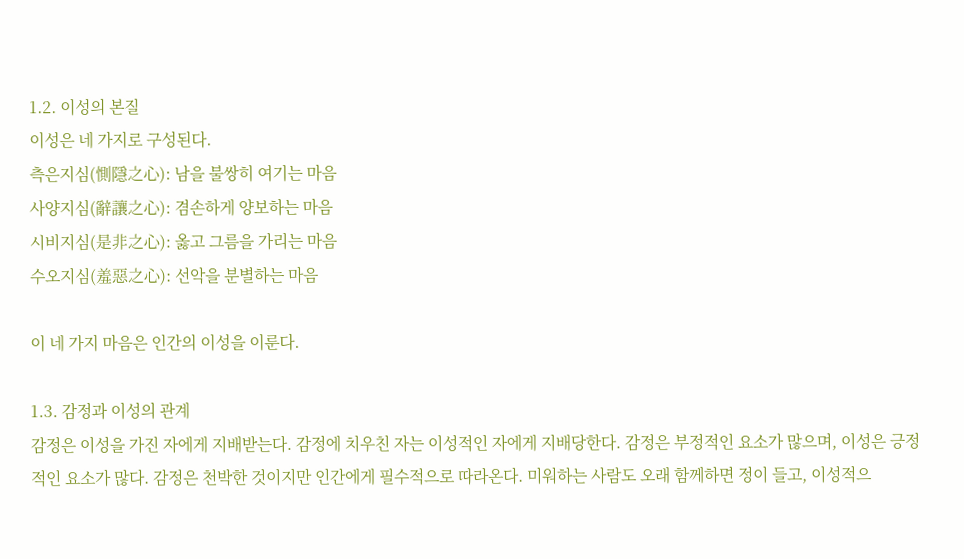1.2. 이성의 본질
이성은 네 가지로 구성된다.
측은지심(惻隱之心): 남을 불쌍히 여기는 마음
사양지심(辭讓之心): 겸손하게 양보하는 마음
시비지심(是非之心): 옳고 그름을 가리는 마음
수오지심(羞惡之心): 선악을 분별하는 마음

이 네 가지 마음은 인간의 이성을 이룬다.

1.3. 감정과 이성의 관계
감정은 이성을 가진 자에게 지배받는다. 감정에 치우친 자는 이성적인 자에게 지배당한다. 감정은 부정적인 요소가 많으며, 이성은 긍정적인 요소가 많다. 감정은 천박한 것이지만 인간에게 필수적으로 따라온다. 미워하는 사람도 오래 함께하면 정이 들고, 이성적으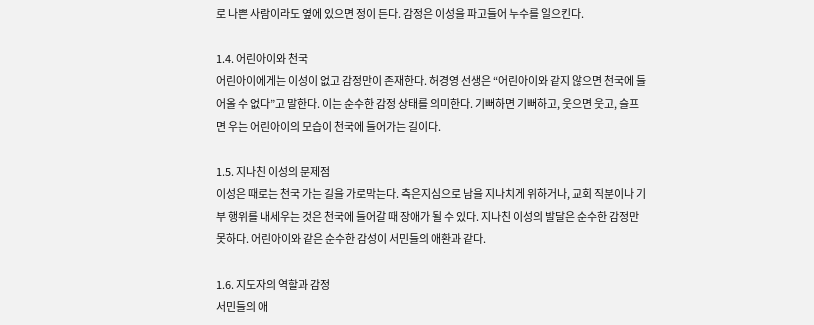로 나쁜 사람이라도 옆에 있으면 정이 든다. 감정은 이성을 파고들어 누수를 일으킨다.

1.4. 어린아이와 천국
어린아이에게는 이성이 없고 감정만이 존재한다. 허경영 선생은 “어린아이와 같지 않으면 천국에 들어올 수 없다”고 말한다. 이는 순수한 감정 상태를 의미한다. 기뻐하면 기뻐하고, 웃으면 웃고, 슬프면 우는 어린아이의 모습이 천국에 들어가는 길이다.

1.5. 지나친 이성의 문제점
이성은 때로는 천국 가는 길을 가로막는다. 측은지심으로 남을 지나치게 위하거나, 교회 직분이나 기부 행위를 내세우는 것은 천국에 들어갈 때 장애가 될 수 있다. 지나친 이성의 발달은 순수한 감정만 못하다. 어린아이와 같은 순수한 감성이 서민들의 애환과 같다.

1.6. 지도자의 역할과 감정
서민들의 애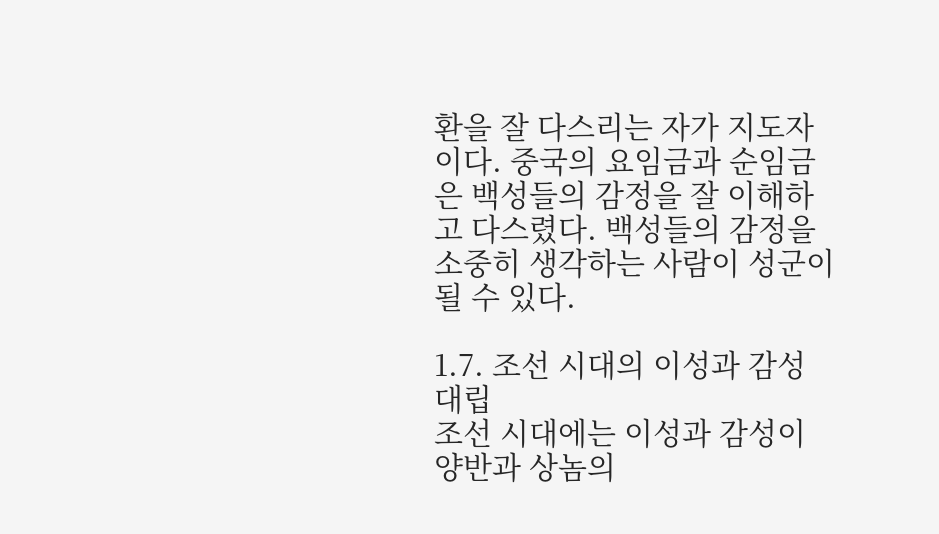환을 잘 다스리는 자가 지도자이다. 중국의 요임금과 순임금은 백성들의 감정을 잘 이해하고 다스렸다. 백성들의 감정을 소중히 생각하는 사람이 성군이 될 수 있다.

1.7. 조선 시대의 이성과 감성 대립
조선 시대에는 이성과 감성이 양반과 상놈의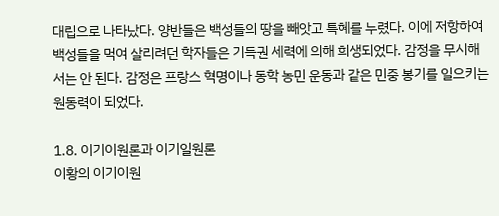대립으로 나타났다. 양반들은 백성들의 땅을 빼앗고 특혜를 누렸다. 이에 저항하여 백성들을 먹여 살리려던 학자들은 기득권 세력에 의해 희생되었다. 감정을 무시해서는 안 된다. 감정은 프랑스 혁명이나 동학 농민 운동과 같은 민중 봉기를 일으키는 원동력이 되었다.

1.8. 이기이원론과 이기일원론
이황의 이기이원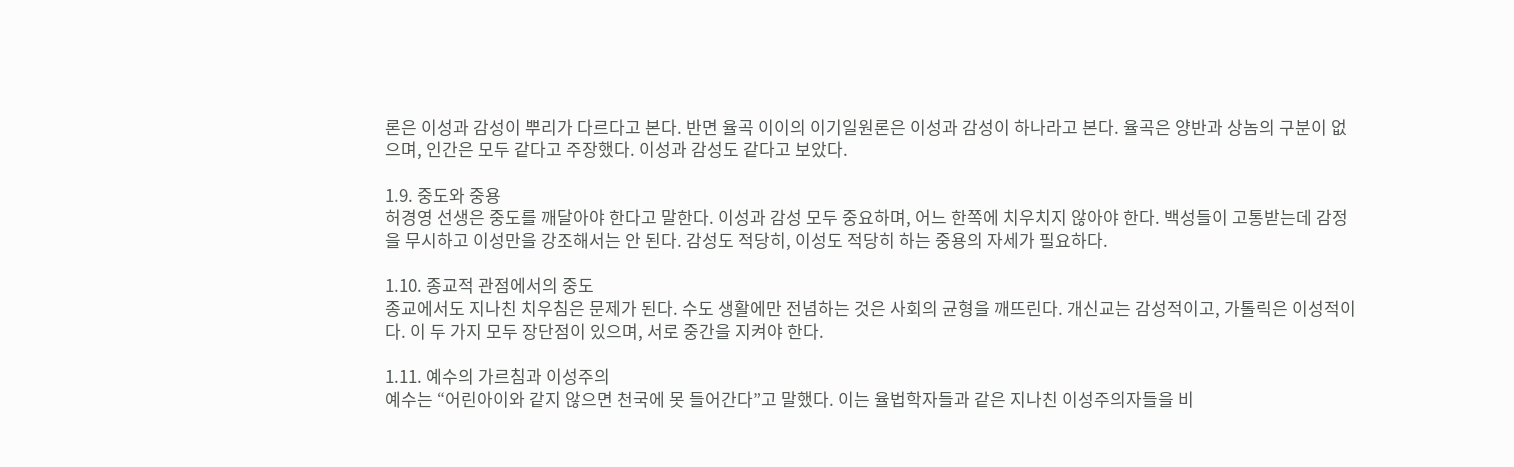론은 이성과 감성이 뿌리가 다르다고 본다. 반면 율곡 이이의 이기일원론은 이성과 감성이 하나라고 본다. 율곡은 양반과 상놈의 구분이 없으며, 인간은 모두 같다고 주장했다. 이성과 감성도 같다고 보았다.

1.9. 중도와 중용
허경영 선생은 중도를 깨달아야 한다고 말한다. 이성과 감성 모두 중요하며, 어느 한쪽에 치우치지 않아야 한다. 백성들이 고통받는데 감정을 무시하고 이성만을 강조해서는 안 된다. 감성도 적당히, 이성도 적당히 하는 중용의 자세가 필요하다.

1.10. 종교적 관점에서의 중도
종교에서도 지나친 치우침은 문제가 된다. 수도 생활에만 전념하는 것은 사회의 균형을 깨뜨린다. 개신교는 감성적이고, 가톨릭은 이성적이다. 이 두 가지 모두 장단점이 있으며, 서로 중간을 지켜야 한다.

1.11. 예수의 가르침과 이성주의
예수는 “어린아이와 같지 않으면 천국에 못 들어간다”고 말했다. 이는 율법학자들과 같은 지나친 이성주의자들을 비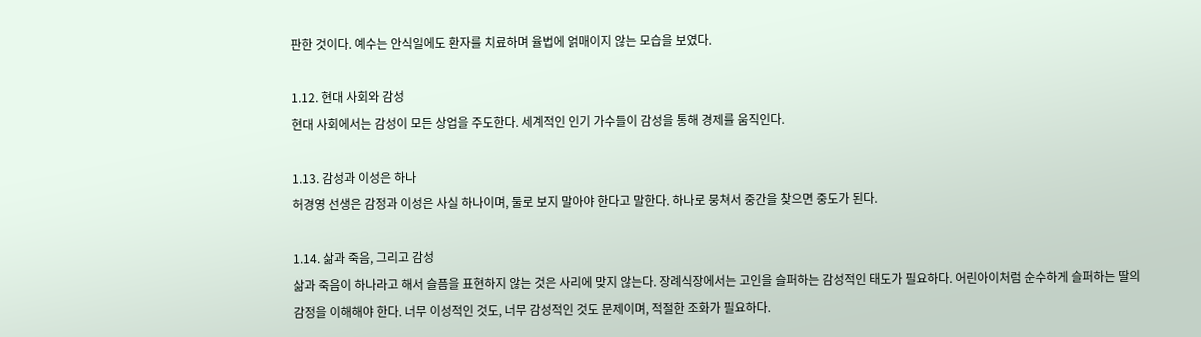판한 것이다. 예수는 안식일에도 환자를 치료하며 율법에 얽매이지 않는 모습을 보였다.

1.12. 현대 사회와 감성
현대 사회에서는 감성이 모든 상업을 주도한다. 세계적인 인기 가수들이 감성을 통해 경제를 움직인다.

1.13. 감성과 이성은 하나
허경영 선생은 감정과 이성은 사실 하나이며, 둘로 보지 말아야 한다고 말한다. 하나로 뭉쳐서 중간을 찾으면 중도가 된다.

1.14. 삶과 죽음, 그리고 감성
삶과 죽음이 하나라고 해서 슬픔을 표현하지 않는 것은 사리에 맞지 않는다. 장례식장에서는 고인을 슬퍼하는 감성적인 태도가 필요하다. 어린아이처럼 순수하게 슬퍼하는 딸의 감정을 이해해야 한다. 너무 이성적인 것도, 너무 감성적인 것도 문제이며, 적절한 조화가 필요하다.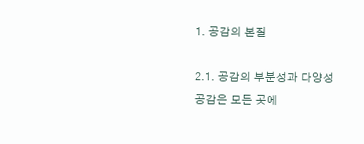1. 공감의 본질

2.1. 공감의 부분성과 다양성
공감은 모든 곳에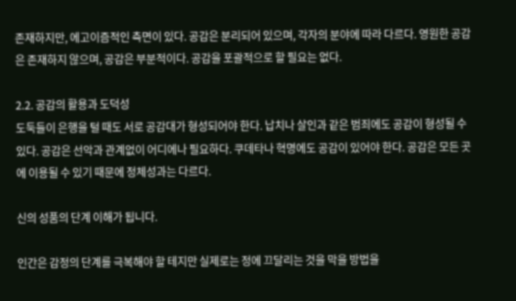존재하지만, 에고이즘적인 측면이 있다. 공감은 분리되어 있으며, 각자의 분야에 따라 다르다. 영원한 공감은 존재하지 않으며, 공감은 부분적이다. 공감을 포괄적으로 할 필요는 없다.

2.2. 공감의 활용과 도덕성
도둑들이 은행을 털 때도 서로 공감대가 형성되어야 한다. 납치나 살인과 같은 범죄에도 공감이 형성될 수 있다. 공감은 선악과 관계없이 어디에나 필요하다. 쿠데타나 혁명에도 공감이 있어야 한다. 공감은 모든 곳에 이용될 수 있기 때문에 정체성과는 다르다.

신의 성품의 단계 이해가 됩니다.

인간은 감정의 단계를 극복해야 할 테지만 실제로는 정에 끄달리는 것을 막을 방법을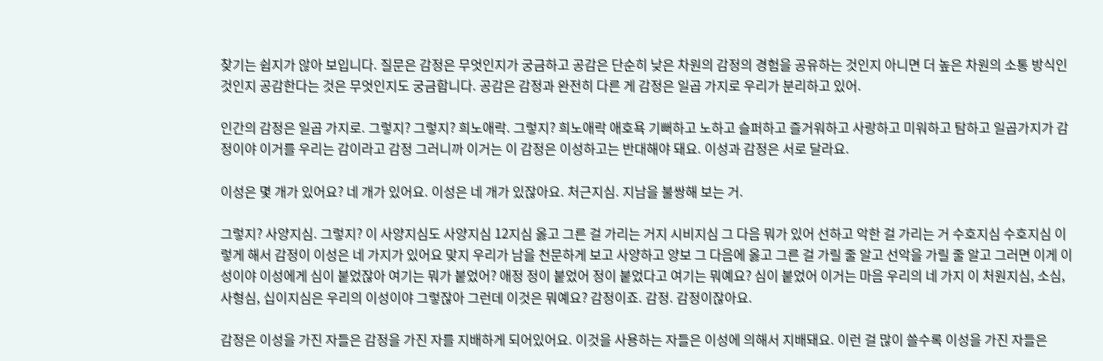찾기는 쉽지가 않아 보입니다. 질문은 감정은 무엇인지가 궁금하고 공감은 단순히 낮은 차원의 감정의 경험을 공유하는 것인지 아니면 더 높은 차원의 소통 방식인 것인지 공감한다는 것은 무엇인지도 궁금합니다. 공감은 감정과 완전히 다른 게 감정은 일곱 가지로 우리가 분리하고 있어.

인간의 감정은 일곱 가지로. 그렇지? 그렇지? 희노애락. 그렇지? 희노애락 애호욕 기뻐하고 노하고 슬퍼하고 즐거워하고 사랑하고 미워하고 탐하고 일곱가지가 감정이야 이거를 우리는 감이라고 감정 그러니까 이거는 이 감정은 이성하고는 반대해야 돼요. 이성과 감정은 서로 달라요.

이성은 몇 개가 있어요? 네 개가 있어요. 이성은 네 개가 있잖아요. 처근지심. 지남을 불쌍해 보는 거.

그렇지? 사양지심. 그렇지? 이 사양지심도 사양지심 12지심 옳고 그른 걸 가리는 거지 시비지심 그 다음 뭐가 있어 선하고 악한 걸 가리는 거 수호지심 수호지심 이렇게 해서 감정이 이성은 네 가지가 있어요 맞지 우리가 남을 천문하게 보고 사양하고 양보 그 다음에 옳고 그른 걸 가릴 줄 알고 선악을 가릴 줄 알고 그러면 이게 이성이야 이성에게 심이 붙었잖아 여기는 뭐가 붙었어? 애정 정이 붙었어 정이 붙었다고 여기는 뭐예요? 심이 붙었어 이거는 마음 우리의 네 가지 이 처원지심, 소심, 사형심, 십이지심은 우리의 이성이야 그렇잖아 그런데 이것은 뭐예요? 감정이죠. 감정. 감정이잖아요.

감정은 이성을 가진 자들은 감정을 가진 자를 지배하게 되어있어요. 이것을 사용하는 자들은 이성에 의해서 지배돼요. 이런 걸 많이 쓸수록 이성을 가진 자들은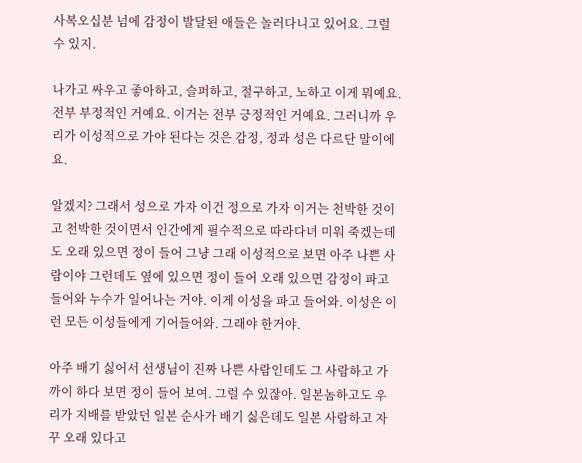사복오십분 넘에 감정이 발달된 애들은 놀러다니고 있어요. 그럴 수 있지.

나가고 싸우고 좋아하고, 슬퍼하고, 절구하고, 노하고 이게 뭐예요. 전부 부정적인 거예요. 이거는 전부 긍정적인 거예요. 그러니까 우리가 이성적으로 가야 된다는 것은 감정, 정과 성은 다르단 말이에요.

알겠지? 그래서 성으로 가자 이건 정으로 가자 이거는 천박한 것이고 천박한 것이면서 인간에게 필수적으로 따라다녀 미워 죽겠는데도 오래 있으면 정이 들어 그냥 그래 이성적으로 보면 아주 나쁜 사람이야 그런데도 옆에 있으면 정이 들어 오래 있으면 감정이 파고 들어와 누수가 일어나는 거야. 이게 이성을 파고 들어와. 이성은 이런 모든 이성들에게 기어들어와. 그래야 한거야.

아주 배기 싫어서 선생님이 진짜 나쁜 사람인데도 그 사람하고 가까이 하다 보면 정이 들어 보여. 그럴 수 있잖아. 일본놈하고도 우리가 지배를 받았던 일본 순사가 배기 싫은데도 일본 사람하고 자꾸 오래 있다고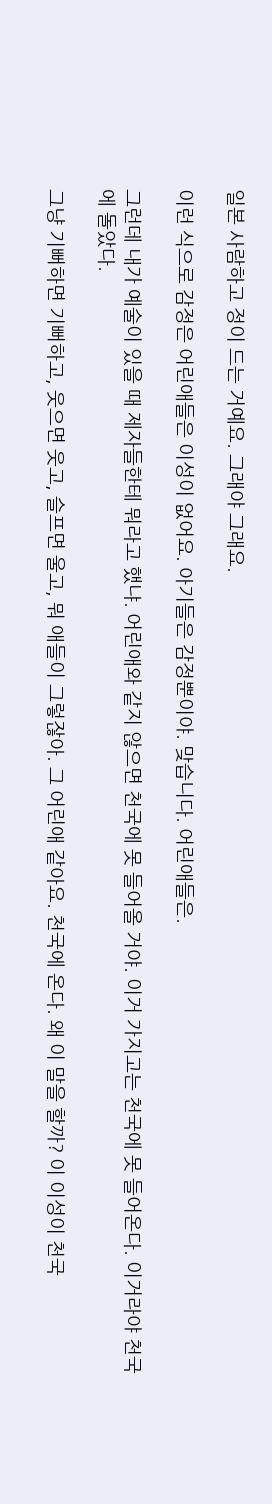일본 사람하고 정이 드는 거예요. 그래야 그래요.

이런 식으로 감정은 어린애들은 이성이 없어요. 아기들은 감정뿐이야. 맞습니다. 어린애들은.

그런데 내가 예술이 있을 때 제자들한테 뭐라고 했냐. 어린애와 같지 않으면 천국에 못 들어올 거야. 이거 가지고는 천국에 못 들어온다. 이거라야 천국에 돌았다.

그냥 기뻐하면 기뻐하고, 웃으면 웃고, 슬프면 울고, 뭐 애들이 그렇잖아. 그 어린애 같아요. 천국에 온다. 왜 이 말을 할까? 이 이성이 천국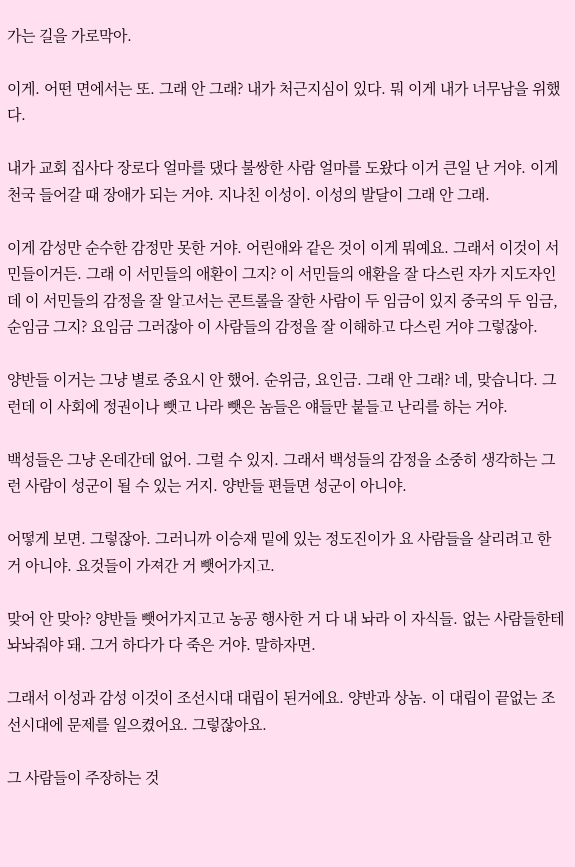가는 길을 가로막아.

이게. 어떤 면에서는 또. 그래 안 그래? 내가 처근지심이 있다. 뭐 이게 내가 너무남을 위했다.

내가 교회 집사다 장로다 얼마를 댔다 불쌍한 사람 얼마를 도왔다 이거 큰일 난 거야. 이게 천국 들어갈 때 장애가 되는 거야. 지나친 이성이. 이성의 발달이 그래 안 그래.

이게 감성만 순수한 감정만 못한 거야. 어린애와 같은 것이 이게 뭐예요. 그래서 이것이 서민들이거든. 그래 이 서민들의 애환이 그지? 이 서민들의 애환을 잘 다스린 자가 지도자인데 이 서민들의 감정을 잘 알고서는 콘트롤을 잘한 사람이 두 임금이 있지 중국의 두 임금, 순임금 그지? 요임금 그러잖아 이 사람들의 감정을 잘 이해하고 다스린 거야 그렇잖아.

양반들 이거는 그냥 별로 중요시 안 했어. 순위금, 요인금. 그래 안 그래? 네, 맞습니다. 그런데 이 사회에 정권이나 뺏고 나라 뺏은 놈들은 얘들만 붙들고 난리를 하는 거야.

백성들은 그냥 온데간데 없어. 그럴 수 있지. 그래서 백성들의 감정을 소중히 생각하는 그런 사람이 성군이 될 수 있는 거지. 양반들 편들면 성군이 아니야.

어떻게 보면. 그렇잖아. 그러니까 이승재 밑에 있는 정도진이가 요 사람들을 살리려고 한 거 아니야. 요것들이 가져간 거 뺏어가지고.

맞어 안 맞아? 양반들 뺏어가지고고 농공 행사한 거 다 내 놔라 이 자식들. 없는 사람들한테 놔놔줘야 돼. 그거 하다가 다 죽은 거야. 말하자면.

그래서 이성과 감성 이것이 조선시대 대립이 된거에요. 양반과 상놈. 이 대립이 끝없는 조선시대에 문제를 일으켰어요. 그렇잖아요.

그 사람들이 주장하는 것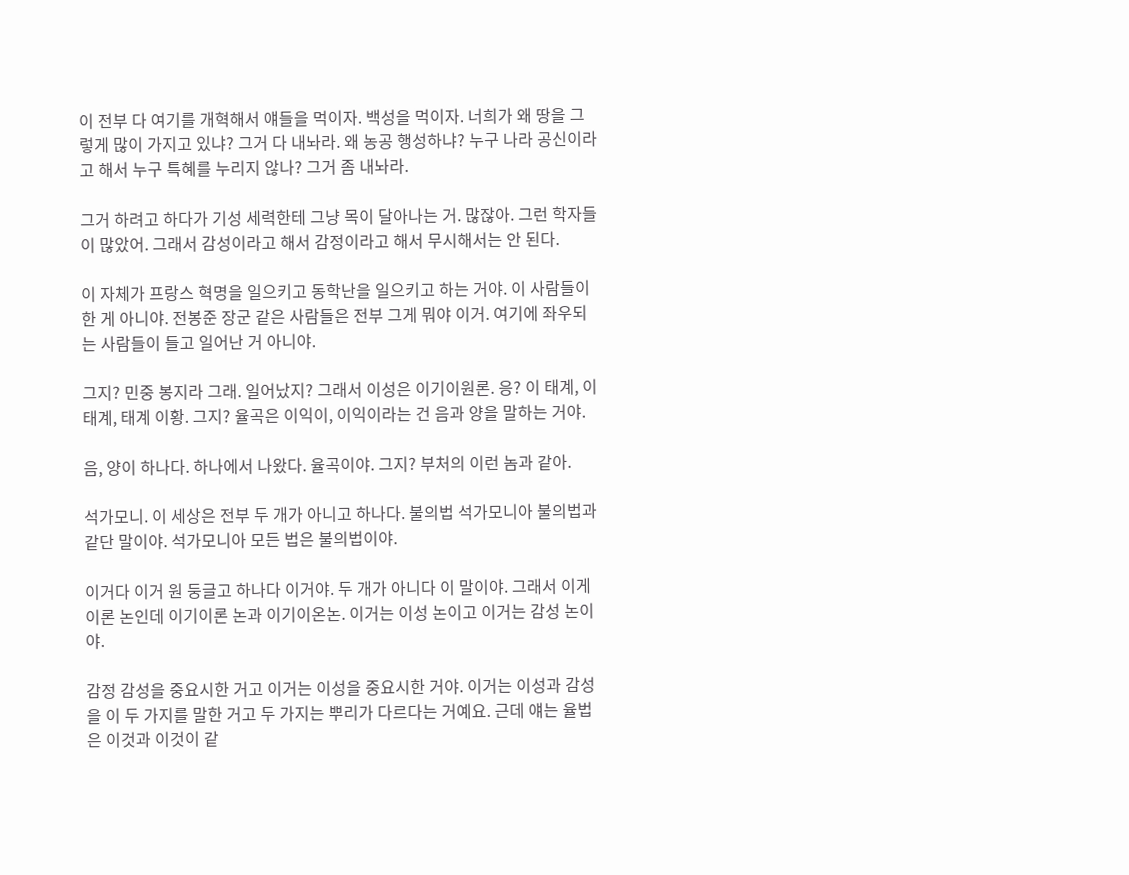이 전부 다 여기를 개혁해서 얘들을 먹이자. 백성을 먹이자. 너희가 왜 땅을 그렇게 많이 가지고 있냐? 그거 다 내놔라. 왜 농공 행성하냐? 누구 나라 공신이라고 해서 누구 특혜를 누리지 않나? 그거 좀 내놔라.

그거 하려고 하다가 기성 세력한테 그냥 목이 달아나는 거. 많잖아. 그런 학자들이 많았어. 그래서 감성이라고 해서 감정이라고 해서 무시해서는 안 된다.

이 자체가 프랑스 혁명을 일으키고 동학난을 일으키고 하는 거야. 이 사람들이 한 게 아니야. 전봉준 장군 같은 사람들은 전부 그게 뭐야 이거. 여기에 좌우되는 사람들이 들고 일어난 거 아니야.

그지? 민중 봉지라 그래. 일어났지? 그래서 이성은 이기이원론. 응? 이 태계, 이 태계, 태계 이황. 그지? 율곡은 이익이, 이익이라는 건 음과 양을 말하는 거야.

음, 양이 하나다. 하나에서 나왔다. 율곡이야. 그지? 부처의 이런 놈과 같아.

석가모니. 이 세상은 전부 두 개가 아니고 하나다. 불의법 석가모니아 불의법과 같단 말이야. 석가모니아 모든 법은 불의법이야.

이거다 이거 원 둥글고 하나다 이거야. 두 개가 아니다 이 말이야. 그래서 이게 이론 논인데 이기이론 논과 이기이온논. 이거는 이성 논이고 이거는 감성 논이야.

감정 감성을 중요시한 거고 이거는 이성을 중요시한 거야. 이거는 이성과 감성을 이 두 가지를 말한 거고 두 가지는 뿌리가 다르다는 거예요. 근데 얘는 율법은 이것과 이것이 같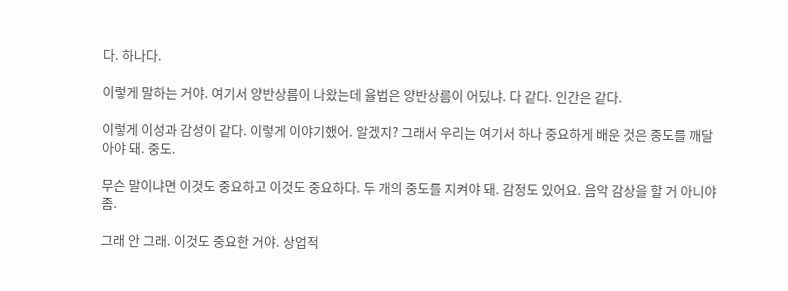다. 하나다.

이렇게 말하는 거야. 여기서 양반상름이 나왔는데 율법은 양반상름이 어딨냐. 다 같다. 인간은 같다.

이렇게 이성과 감성이 같다. 이렇게 이야기했어. 알겠지? 그래서 우리는 여기서 하나 중요하게 배운 것은 중도를 깨달아야 돼. 중도.

무슨 말이냐면 이것도 중요하고 이것도 중요하다. 두 개의 중도를 지켜야 돼. 감정도 있어요. 음악 감상을 할 거 아니야 좀.

그래 안 그래. 이것도 중요한 거야. 상업적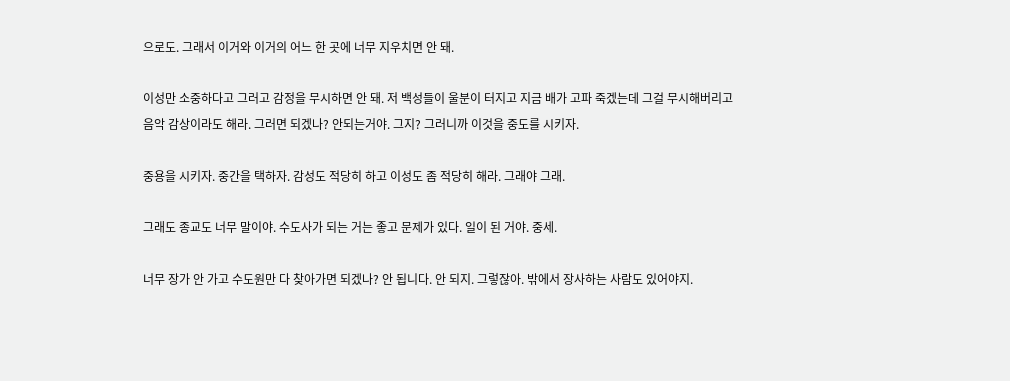으로도. 그래서 이거와 이거의 어느 한 곳에 너무 지우치면 안 돼.

이성만 소중하다고 그러고 감정을 무시하면 안 돼. 저 백성들이 울분이 터지고 지금 배가 고파 죽겠는데 그걸 무시해버리고 음악 감상이라도 해라. 그러면 되겠나? 안되는거야. 그지? 그러니까 이것을 중도를 시키자.

중용을 시키자. 중간을 택하자. 감성도 적당히 하고 이성도 좀 적당히 해라. 그래야 그래.

그래도 종교도 너무 말이야. 수도사가 되는 거는 좋고 문제가 있다. 일이 된 거야. 중세.

너무 장가 안 가고 수도원만 다 찾아가면 되겠나? 안 됩니다. 안 되지. 그렇잖아. 밖에서 장사하는 사람도 있어야지.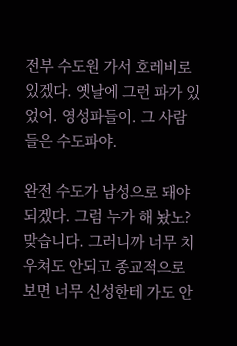전부 수도원 가서 호레비로 있겠다. 옛날에 그런 파가 있었어. 영성파들이. 그 사람들은 수도파야.

완전 수도가 남성으로 돼야 되겠다. 그럼 누가 해 놨노? 맞습니다. 그러니까 너무 치우쳐도 안되고 종교적으로 보면 너무 신성한테 가도 안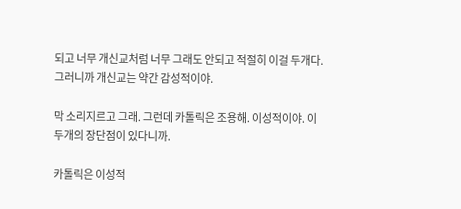되고 너무 개신교처럼 너무 그래도 안되고 적절히 이걸 두개다. 그러니까 개신교는 약간 감성적이야.

막 소리지르고 그래. 그런데 카톨릭은 조용해. 이성적이야. 이 두개의 장단점이 있다니까.

카톨릭은 이성적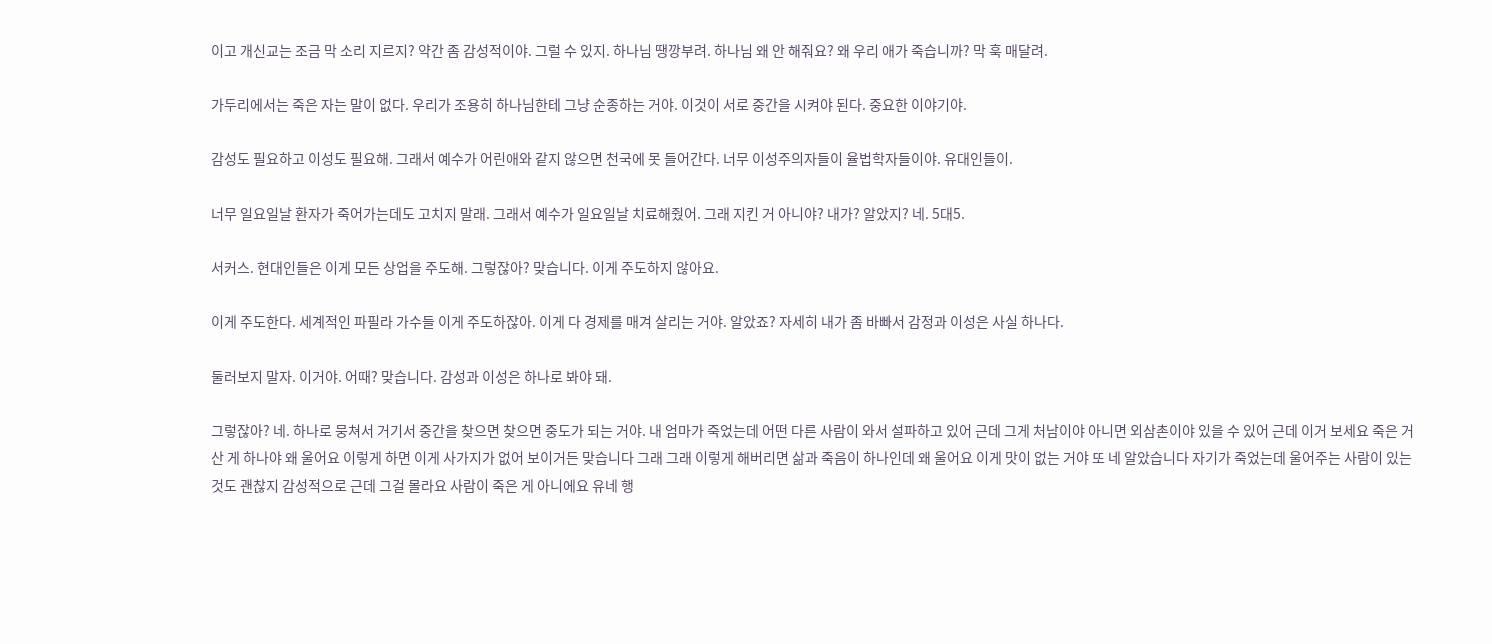이고 개신교는 조금 막 소리 지르지? 약간 좀 감성적이야. 그럴 수 있지. 하나님 땡깡부려. 하나님 왜 안 해줘요? 왜 우리 애가 죽습니까? 막 훅 매달려.

가두리에서는 죽은 자는 말이 없다. 우리가 조용히 하나님한테 그냥 순종하는 거야. 이것이 서로 중간을 시켜야 된다. 중요한 이야기야.

감성도 필요하고 이성도 필요해. 그래서 예수가 어린애와 같지 않으면 천국에 못 들어간다. 너무 이성주의자들이 율법학자들이야. 유대인들이.

너무 일요일날 환자가 죽어가는데도 고치지 말래. 그래서 예수가 일요일날 치료해줬어. 그래 지킨 거 아니야? 내가? 알았지? 네. 5대5.

서커스. 현대인들은 이게 모든 상업을 주도해. 그렇잖아? 맞습니다. 이게 주도하지 않아요.

이게 주도한다. 세계적인 파필라 가수들 이게 주도하잖아. 이게 다 경제를 매겨 살리는 거야. 알았죠? 자세히 내가 좀 바빠서 감정과 이성은 사실 하나다.

둘러보지 말자. 이거야. 어때? 맞습니다. 감성과 이성은 하나로 봐야 돼.

그렇잖아? 네. 하나로 뭉쳐서 거기서 중간을 찾으면 찾으면 중도가 되는 거야. 내 엄마가 죽었는데 어떤 다른 사람이 와서 설파하고 있어 근데 그게 처남이야 아니면 외삼촌이야 있을 수 있어 근데 이거 보세요 죽은 거 산 게 하나야 왜 울어요 이렇게 하면 이게 사가지가 없어 보이거든 맞습니다 그래 그래 이렇게 해버리면 삶과 죽음이 하나인데 왜 울어요 이게 맛이 없는 거야 또 네 알았습니다 자기가 죽었는데 울어주는 사람이 있는 것도 괜찮지 감성적으로 근데 그걸 몰라요 사람이 죽은 게 아니에요 유네 행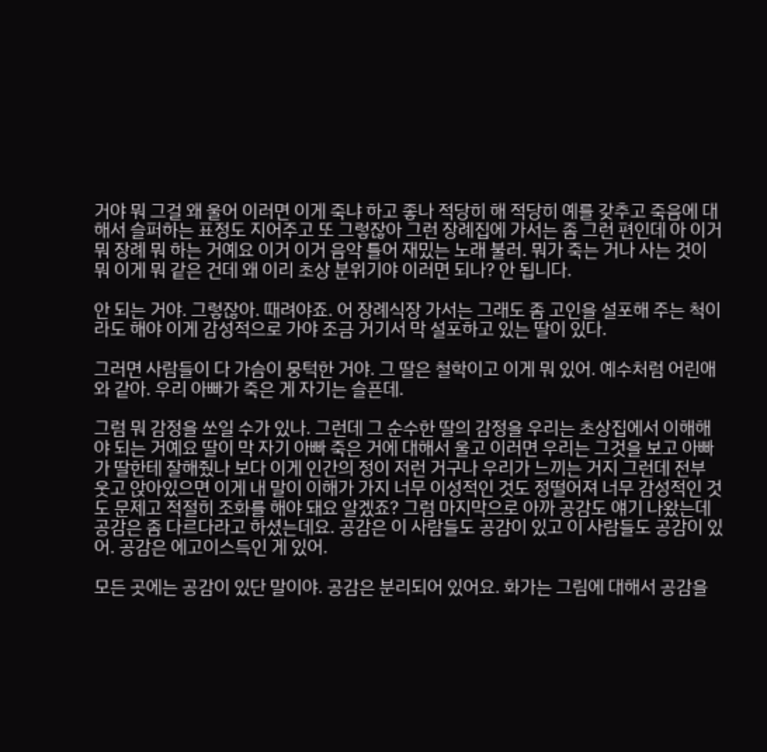거야 뭐 그걸 왜 울어 이러면 이게 죽냐 하고 좋나 적당히 해 적당히 예를 갖추고 죽음에 대해서 슬퍼하는 표정도 지어주고 또 그렇잖아 그런 장례집에 가서는 좀 그런 편인데 아 이거 뭐 장례 뭐 하는 거예요 이거 이거 음악 틀어 재밌는 노래 불러. 뭐가 죽는 거나 사는 것이 뭐 이게 뭐 같은 건데 왜 이리 초상 분위기야 이러면 되나? 안 됩니다.

안 되는 거야. 그렇잖아. 때려야죠. 어 장례식장 가서는 그래도 좀 고인을 설포해 주는 척이라도 해야 이게 감성적으로 가야 조금 거기서 막 설포하고 있는 딸이 있다.

그러면 사람들이 다 가슴이 뭉턱한 거야. 그 딸은 철학이고 이게 뭐 있어. 예수처럼 어린애와 같아. 우리 아빠가 죽은 게 자기는 슬픈데.

그럼 뭐 감정을 쏘일 수가 있나. 그런데 그 순수한 딸의 감정을 우리는 초상집에서 이해해야 되는 거예요 딸이 막 자기 아빠 죽은 거에 대해서 울고 이러면 우리는 그것을 보고 아빠가 딸한테 잘해줬나 보다 이게 인간의 정이 저런 거구나 우리가 느끼는 거지 그런데 전부 웃고 앉아있으면 이게 내 말이 이해가 가지 너무 이성적인 것도 정떨어져 너무 감성적인 것도 문제고 적절히 조화를 해야 돼요 알겠죠? 그럼 마지막으로 아까 공감도 얘기 나왔는데 공감은 좀 다르다라고 하셨는데요. 공감은 이 사람들도 공감이 있고 이 사람들도 공감이 있어. 공감은 에고이스득인 게 있어.

모든 곳에는 공감이 있단 말이야. 공감은 분리되어 있어요. 화가는 그림에 대해서 공감을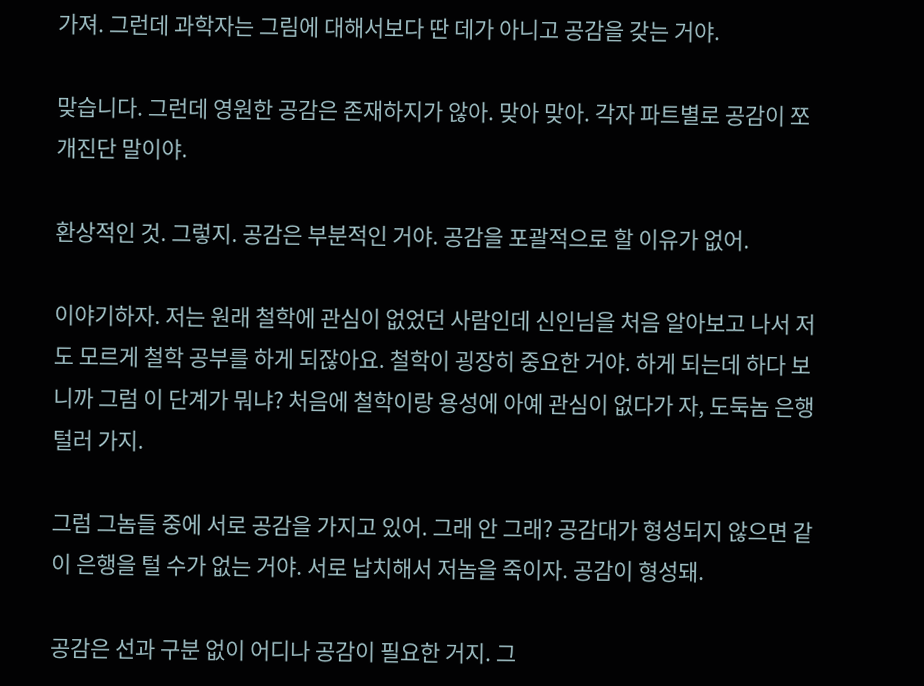가져. 그런데 과학자는 그림에 대해서보다 딴 데가 아니고 공감을 갖는 거야.

맞습니다. 그런데 영원한 공감은 존재하지가 않아. 맞아 맞아. 각자 파트별로 공감이 쪼개진단 말이야.

환상적인 것. 그렇지. 공감은 부분적인 거야. 공감을 포괄적으로 할 이유가 없어.

이야기하자. 저는 원래 철학에 관심이 없었던 사람인데 신인님을 처음 알아보고 나서 저도 모르게 철학 공부를 하게 되잖아요. 철학이 굉장히 중요한 거야. 하게 되는데 하다 보니까 그럼 이 단계가 뭐냐? 처음에 철학이랑 용성에 아예 관심이 없다가 자, 도둑놈 은행 털러 가지.

그럼 그놈들 중에 서로 공감을 가지고 있어. 그래 안 그래? 공감대가 형성되지 않으면 같이 은행을 털 수가 없는 거야. 서로 납치해서 저놈을 죽이자. 공감이 형성돼.

공감은 선과 구분 없이 어디나 공감이 필요한 거지. 그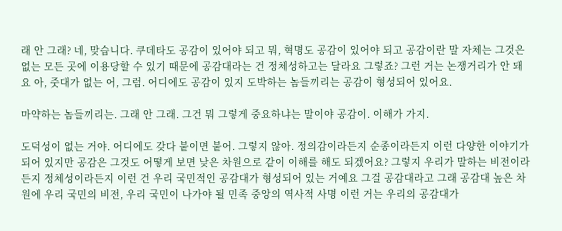래 안 그래? 네, 맞습니다. 쿠데타도 공감이 있어야 되고 뭐, 혁명도 공감이 있어야 되고 공감이란 말 자체는 그것은 없는 모든 곳에 이용당할 수 있기 때문에 공감대라는 건 정체성하고는 달라요 그렇죠? 그런 거는 논쟁거리가 안 돼요 아, 줏대가 없는 어, 그럼. 어디에도 공감이 있지 도박하는 놈들끼리는 공감이 형성되어 있어요.

마약하는 놈들끼리는. 그래 안 그래. 그건 뭐 그렇게 중요하냐는 말이야 공감이. 이해가 가지.

도덕성이 없는 거야. 어디에도 갖다 붙이면 붙어. 그렇지 않아. 정의감이라든지 순종이라든지 이런 다양한 이야기가 되어 있지만 공감은 그것도 어떻게 보면 낮은 차원으로 같이 이해를 해도 되겠어요? 그렇지 우리가 말하는 비전이라든지 정체성이라든지 이런 건 우리 국민적인 공감대가 형성되어 있는 거예요 그걸 공감대라고 그래 공감대 높은 차원에 우리 국민의 비전, 우리 국민이 나가야 될 민족 중앙의 역사적 사명 이런 거는 우리의 공감대가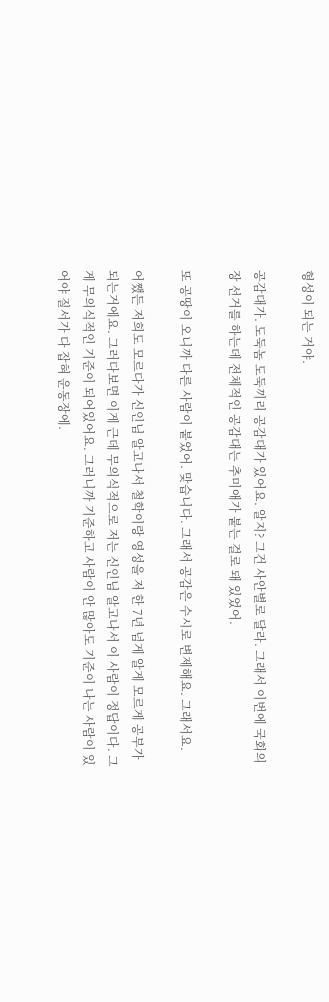형성이 되는 거야.

공감대가. 도둑놈 도둑끼리 공감대가 있어요. 알지? 그건 사안별로 달라. 그래서 이번에 국회의장 선거를 하는데 전체적인 공감대는 추미애가 붙는 걸로 돼 있었어.

또 공땅이 오니까 다른 사람이 붙었어. 맞습니다. 그래서 공감은 수시로 변제해요. 그래서요.

어쨌든 저희도 모르다가 신인님 알고나서 철학이랑 영성을 저 한 7년 넘게 알게 모르게 공부가 되는거에요. 그러다보면 이게 근데 무의식적으로 저는 신인님 알고나서 이 사람이 정답이다. 그게 무의식적인 기준이 되어있어요. 그러니까 기준하고 사람이 안 많아도 기준이 나는 사람이 있어야 질서가 다 잡혀 운동장에.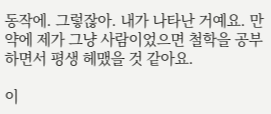동작에. 그렇잖아. 내가 나타난 거예요. 만약에 제가 그냥 사람이었으면 철학을 공부하면서 평생 헤맸을 것 같아요.

이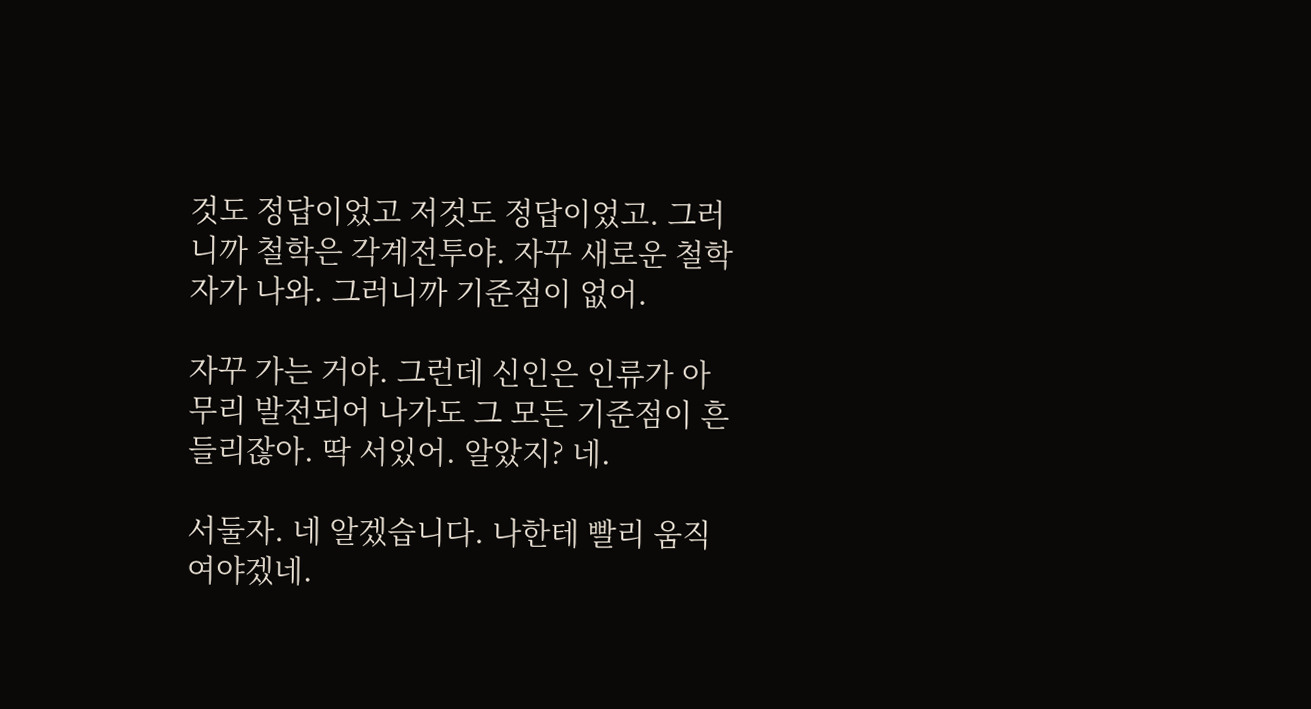것도 정답이었고 저것도 정답이었고. 그러니까 철학은 각계전투야. 자꾸 새로운 철학자가 나와. 그러니까 기준점이 없어.

자꾸 가는 거야. 그런데 신인은 인류가 아무리 발전되어 나가도 그 모든 기준점이 흔들리잖아. 딱 서있어. 알았지? 네.

서둘자. 네 알겠습니다. 나한테 빨리 움직여야겠네.